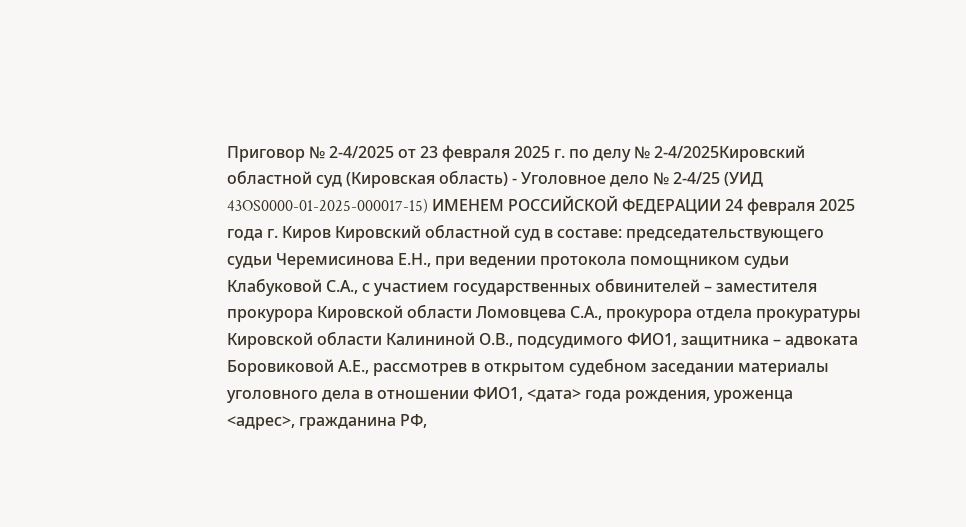Приговор № 2-4/2025 от 23 февраля 2025 г. по делу № 2-4/2025Кировский областной суд (Кировская область) - Уголовное дело № 2-4/25 (УИД 43OS0000-01-2025-000017-15) ИМЕНЕМ РОССИЙСКОЙ ФЕДЕРАЦИИ 24 февраля 2025 года г. Киров Кировский областной суд в составе: председательствующего судьи Черемисинова Е.Н., при ведении протокола помощником судьи Клабуковой С.А., с участием государственных обвинителей – заместителя прокурора Кировской области Ломовцева С.А., прокурора отдела прокуратуры Кировской области Калининой О.В., подсудимого ФИО1, защитника – адвоката Боровиковой А.Е., рассмотрев в открытом судебном заседании материалы уголовного дела в отношении ФИО1, <дата> года рождения, уроженца <адрес>, гражданина РФ,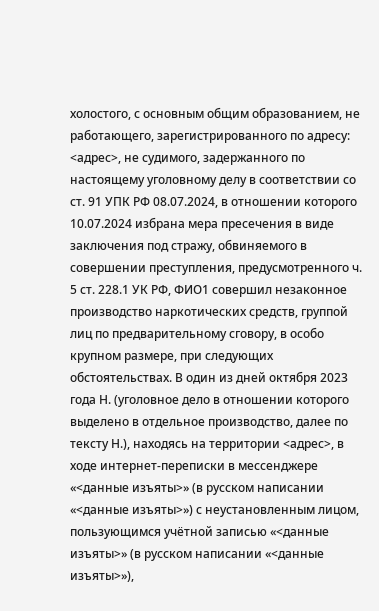холостого, с основным общим образованием, не работающего, зарегистрированного по адресу: <адрес>, не судимого, задержанного по настоящему уголовному делу в соответствии со ст. 91 УПК РФ 08.07.2024, в отношении которого 10.07.2024 избрана мера пресечения в виде заключения под стражу, обвиняемого в совершении преступления, предусмотренного ч. 5 ст. 228.1 УК РФ, ФИО1 совершил незаконное производство наркотических средств, группой лиц по предварительному сговору, в особо крупном размере, при следующих обстоятельствах. В один из дней октября 2023 года Н. (уголовное дело в отношении которого выделено в отдельное производство, далее по тексту Н.), находясь на территории <адрес>, в ходе интернет-переписки в мессенджере «<данные изъяты>» (в русском написании «<данные изъяты>») с неустановленным лицом, пользующимся учётной записью «<данные изъяты>» (в русском написании «<данные изъяты>»),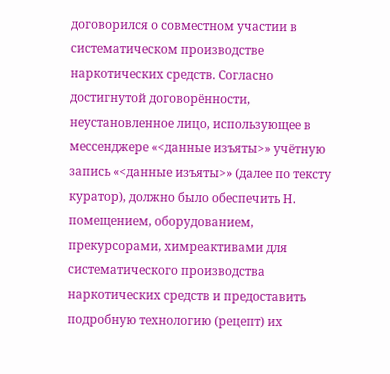договорился о совместном участии в систематическом производстве наркотических средств. Согласно достигнутой договорённости, неустановленное лицо, использующее в мессенджере «<данные изъяты>» учётную запись «<данные изъяты>» (далее по тексту куратор), должно было обеспечить Н. помещением, оборудованием, прекурсорами, химреактивами для систематического производства наркотических средств и предоставить подробную технологию (рецепт) их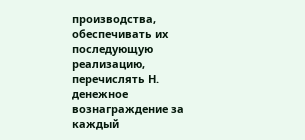производства, обеспечивать их последующую реализацию, перечислять Н. денежное вознаграждение за каждый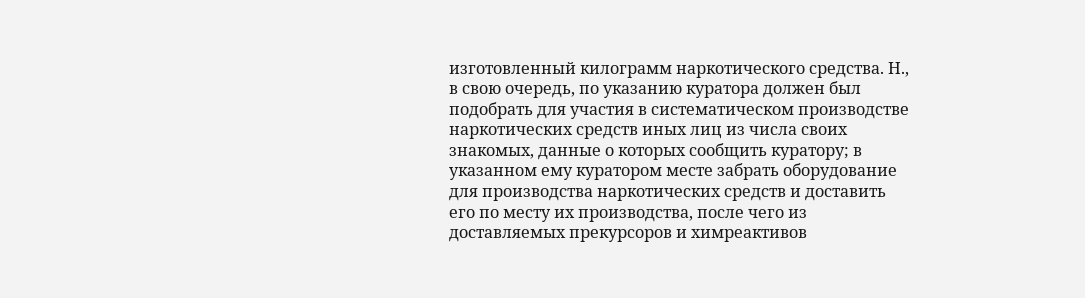изготовленный килограмм наркотического средства. Н., в свою очередь, по указанию куратора должен был подобрать для участия в систематическом производстве наркотических средств иных лиц из числа своих знакомых, данные о которых сообщить куратору; в указанном ему куратором месте забрать оборудование для производства наркотических средств и доставить его по месту их производства, после чего из доставляемых прекурсоров и химреактивов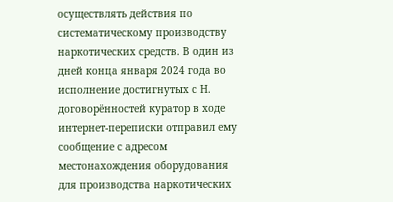осуществлять действия по систематическому производству наркотических средств. В один из дней конца января 2024 года во исполнение достигнутых с Н. договорённостей куратор в ходе интернет-переписки отправил ему сообщение с адресом местонахождения оборудования для производства наркотических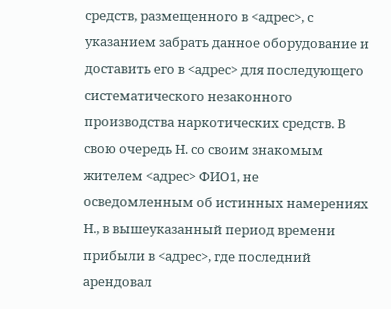средств, размещенного в <адрес>, с указанием забрать данное оборудование и доставить его в <адрес> для последующего систематического незаконного производства наркотических средств. В свою очередь Н. со своим знакомым жителем <адрес> ФИО1, не осведомленным об истинных намерениях Н., в вышеуказанный период времени прибыли в <адрес>, где последний арендовал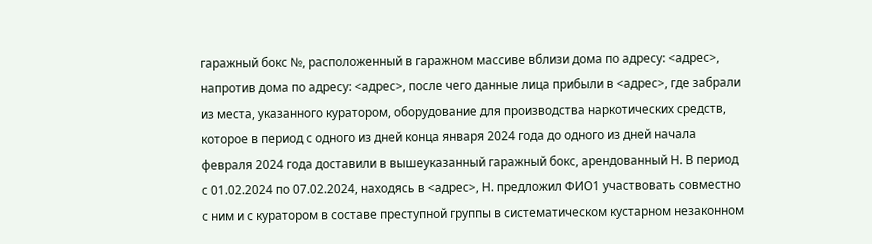гаражный бокс №, расположенный в гаражном массиве вблизи дома по адресу: <адрес>, напротив дома по адресу: <адрес>, после чего данные лица прибыли в <адрес>, где забрали из места, указанного куратором, оборудование для производства наркотических средств, которое в период с одного из дней конца января 2024 года до одного из дней начала февраля 2024 года доставили в вышеуказанный гаражный бокс, арендованный Н. В период с 01.02.2024 по 07.02.2024, находясь в <адрес>, Н. предложил ФИО1 участвовать совместно с ним и с куратором в составе преступной группы в систематическом кустарном незаконном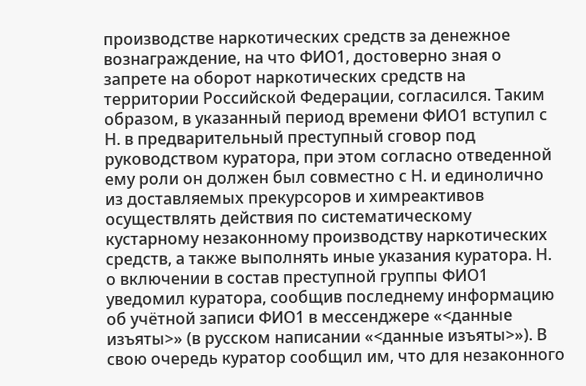производстве наркотических средств за денежное вознаграждение, на что ФИО1, достоверно зная о запрете на оборот наркотических средств на территории Российской Федерации, согласился. Таким образом, в указанный период времени ФИО1 вступил с Н. в предварительный преступный сговор под руководством куратора, при этом согласно отведенной ему роли он должен был совместно с Н. и единолично из доставляемых прекурсоров и химреактивов осуществлять действия по систематическому кустарному незаконному производству наркотических средств, а также выполнять иные указания куратора. Н. о включении в состав преступной группы ФИО1 уведомил куратора, сообщив последнему информацию об учётной записи ФИО1 в мессенджере «<данные изъяты>» (в русском написании «<данные изъяты>»). В свою очередь куратор сообщил им, что для незаконного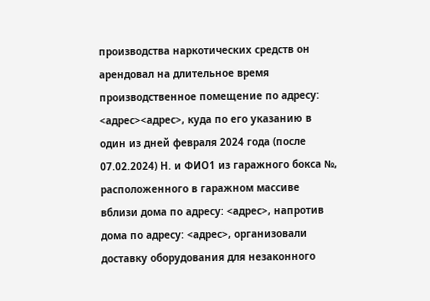производства наркотических средств он арендовал на длительное время производственное помещение по адресу: <адрес><адрес>, куда по его указанию в один из дней февраля 2024 года (после 07.02.2024) Н. и ФИО1 из гаражного бокса №, расположенного в гаражном массиве вблизи дома по адресу: <адрес>, напротив дома по адресу: <адрес>, организовали доставку оборудования для незаконного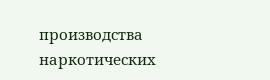производства наркотических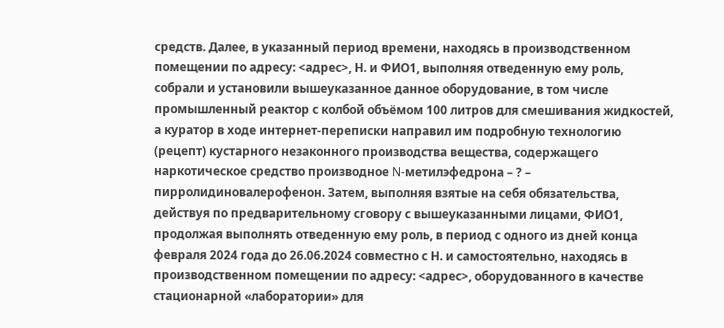средств. Далее, в указанный период времени, находясь в производственном помещении по адресу: <адрес>, Н. и ФИО1, выполняя отведенную ему роль, собрали и установили вышеуказанное данное оборудование, в том числе промышленный реактор с колбой объёмом 100 литров для смешивания жидкостей, а куратор в ходе интернет-переписки направил им подробную технологию (рецепт) кустарного незаконного производства вещества, содержащего наркотическое средство производное N-метилэфедрона – ? – пирролидиновалерофенон. Затем, выполняя взятые на себя обязательства, действуя по предварительному сговору с вышеуказанными лицами, ФИО1, продолжая выполнять отведенную ему роль, в период с одного из дней конца февраля 2024 года до 26.06.2024 совместно с Н. и самостоятельно, находясь в производственном помещении по адресу: <адрес>, оборудованного в качестве стационарной «лаборатории» для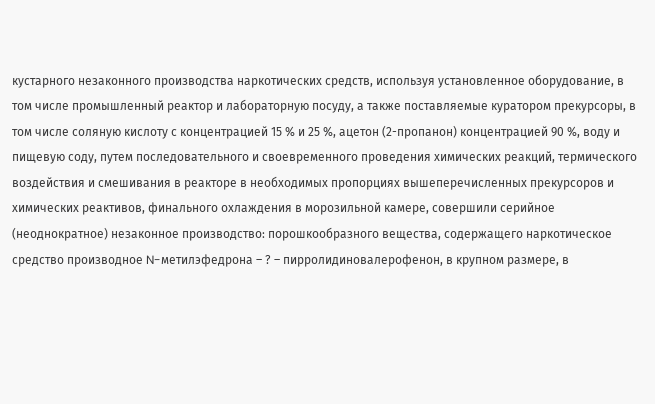кустарного незаконного производства наркотических средств, используя установленное оборудование, в том числе промышленный реактор и лабораторную посуду, а также поставляемые куратором прекурсоры, в том числе соляную кислоту с концентрацией 15 % и 25 %, ацетон (2-пропанон) концентрацией 90 %, воду и пищевую соду, путем последовательного и своевременного проведения химических реакций, термического воздействия и смешивания в реакторе в необходимых пропорциях вышеперечисленных прекурсоров и химических реактивов, финального охлаждения в морозильной камере, совершили серийное (неоднократное) незаконное производство: порошкообразного вещества, содержащего наркотическое средство производное N-метилэфедрона – ? – пирролидиновалерофенон, в крупном размере, в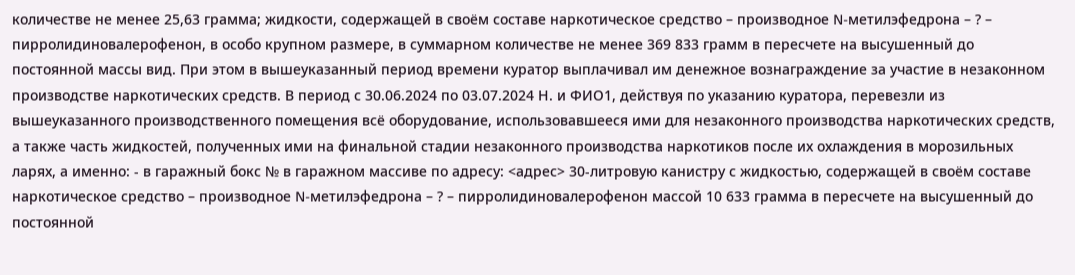количестве не менее 25,63 грамма; жидкости, содержащей в своём составе наркотическое средство – производное N-метилэфедрона – ? – пирролидиновалерофенон, в особо крупном размере, в суммарном количестве не менее 369 833 грамм в пересчете на высушенный до постоянной массы вид. При этом в вышеуказанный период времени куратор выплачивал им денежное вознаграждение за участие в незаконном производстве наркотических средств. В период с 30.06.2024 по 03.07.2024 Н. и ФИО1, действуя по указанию куратора, перевезли из вышеуказанного производственного помещения всё оборудование, использовавшееся ими для незаконного производства наркотических средств, а также часть жидкостей, полученных ими на финальной стадии незаконного производства наркотиков после их охлаждения в морозильных ларях, а именно: - в гаражный бокс № в гаражном массиве по адресу: <адрес> 30-литровую канистру с жидкостью, содержащей в своём составе наркотическое средство – производное N-метилэфедрона – ? – пирролидиновалерофенон массой 10 633 грамма в пересчете на высушенный до постоянной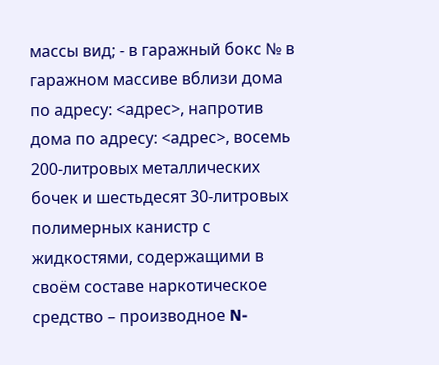массы вид; - в гаражный бокс № в гаражном массиве вблизи дома по адресу: <адрес>, напротив дома по адресу: <адрес>, восемь 200-литровых металлических бочек и шестьдесят 30-литровых полимерных канистр с жидкостями, содержащими в своём составе наркотическое средство – производное N-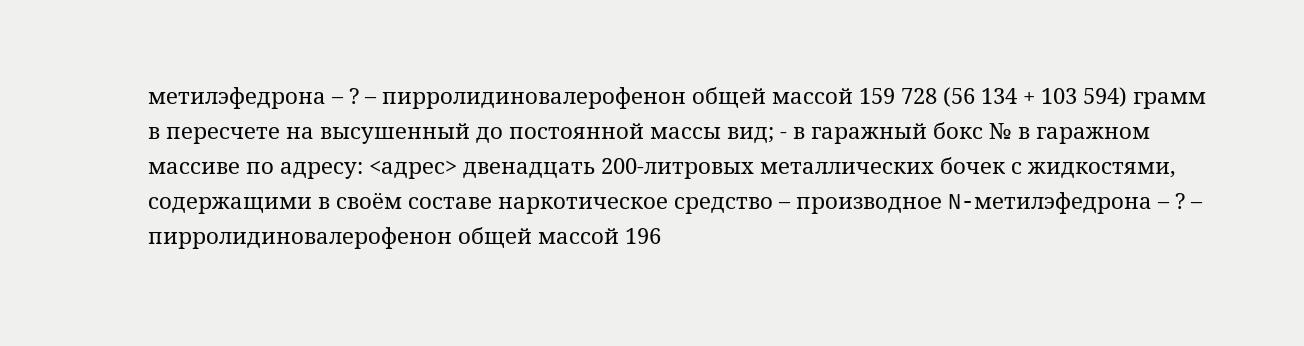метилэфедрона – ? – пирролидиновалерофенон общей массой 159 728 (56 134 + 103 594) грамм в пересчете на высушенный до постоянной массы вид; - в гаражный бокс № в гаражном массиве по адресу: <адрес> двенадцать 200-литровых металлических бочек с жидкостями, содержащими в своём составе наркотическое средство – производное N-метилэфедрона – ? – пирролидиновалерофенон общей массой 196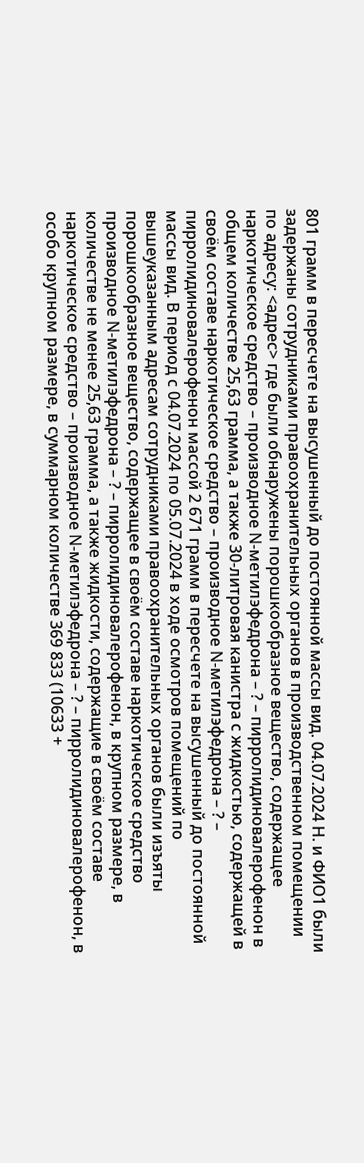801 грамм в пересчете на высушенный до постоянной массы вид. 04.07.2024 Н. и ФИО1 были задержаны сотрудниками правоохранительных органов в производственном помещении по адресу: <адрес> где были обнаружены порошкообразное вещество, содержащее наркотическое средство – производное N-метилэфедрона – ? – пирролидиновалерофенон в общем количестве 25,63 грамма, а также 30-литровая канистра с жидкостью, содержащей в своём составе наркотическое средство – производное N-метилэфедрона – ? – пирролидиновалерофенон массой 2 671 грамм в пересчете на высушенный до постоянной массы вид. В период с 04.07.2024 по 05.07.2024 в ходе осмотров помещений по вышеуказанным адресам сотрудниками правоохранительных органов были изъяты порошкообразное вещество, содержащее в своём составе наркотическое средство производное N-метилэфедрона – ? – пирролидиновалерофенон, в крупном размере, в количестве не менее 25,63 грамма, а также жидкости, содержащие в своём составе наркотическое средство – производное N-метилэфедрона – ? – пирролидиновалерофенон, в особо крупном размере, в суммарном количестве 369 833 (10633 +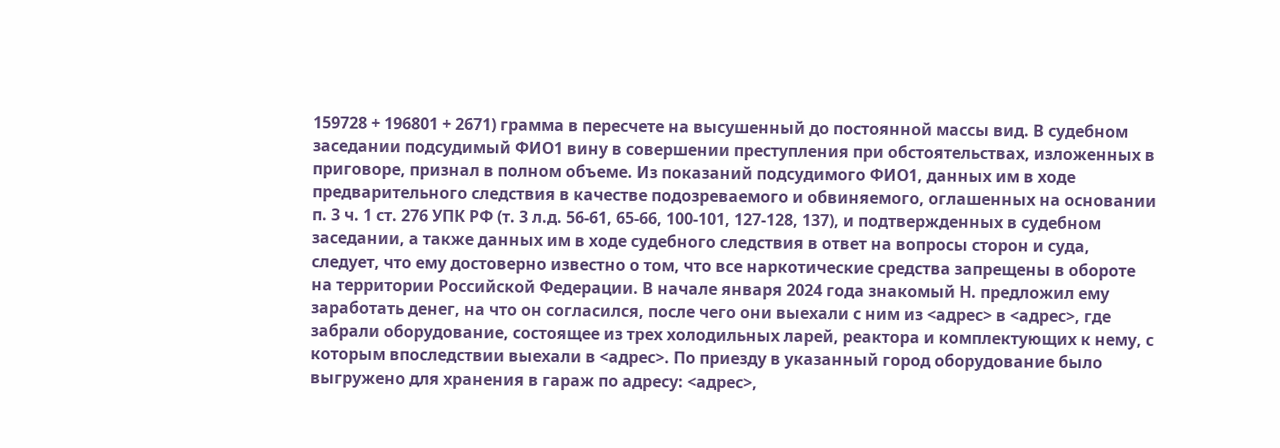159728 + 196801 + 2671) грамма в пересчете на высушенный до постоянной массы вид. В судебном заседании подсудимый ФИО1 вину в совершении преступления при обстоятельствах, изложенных в приговоре, признал в полном объеме. Из показаний подсудимого ФИО1, данных им в ходе предварительного следствия в качестве подозреваемого и обвиняемого, оглашенных на основании п. 3 ч. 1 ст. 276 УПК РФ (т. 3 л.д. 56-61, 65-66, 100-101, 127-128, 137), и подтвержденных в судебном заседании, а также данных им в ходе судебного следствия в ответ на вопросы сторон и суда, следует, что ему достоверно известно о том, что все наркотические средства запрещены в обороте на территории Российской Федерации. В начале января 2024 года знакомый Н. предложил ему заработать денег, на что он согласился, после чего они выехали с ним из <адрес> в <адрес>, где забрали оборудование, состоящее из трех холодильных ларей, реактора и комплектующих к нему, с которым впоследствии выехали в <адрес>. По приезду в указанный город оборудование было выгружено для хранения в гараж по адресу: <адрес>,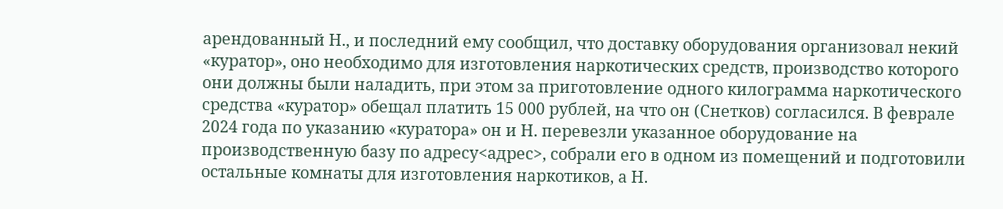арендованный Н., и последний ему сообщил, что доставку оборудования организовал некий «куратор», оно необходимо для изготовления наркотических средств, производство которого они должны были наладить, при этом за приготовление одного килограмма наркотического средства «куратор» обещал платить 15 000 рублей, на что он (Снетков) согласился. В феврале 2024 года по указанию «куратора» он и Н. перевезли указанное оборудование на производственную базу по адресу<адрес>, собрали его в одном из помещений и подготовили остальные комнаты для изготовления наркотиков, а Н.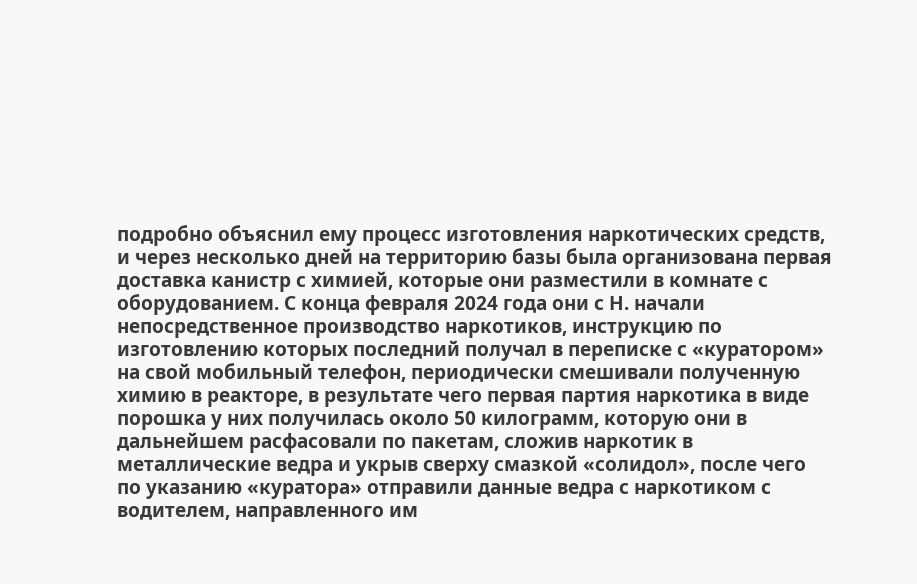подробно объяснил ему процесс изготовления наркотических средств, и через несколько дней на территорию базы была организована первая доставка канистр с химией, которые они разместили в комнате с оборудованием. С конца февраля 2024 года они с Н. начали непосредственное производство наркотиков, инструкцию по изготовлению которых последний получал в переписке с «куратором» на свой мобильный телефон, периодически смешивали полученную химию в реакторе, в результате чего первая партия наркотика в виде порошка у них получилась около 50 килограмм, которую они в дальнейшем расфасовали по пакетам, сложив наркотик в металлические ведра и укрыв сверху смазкой «солидол», после чего по указанию «куратора» отправили данные ведра с наркотиком с водителем, направленного им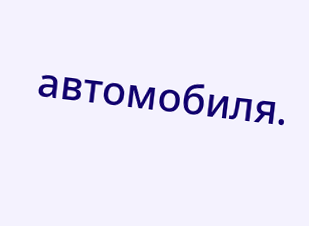автомобиля.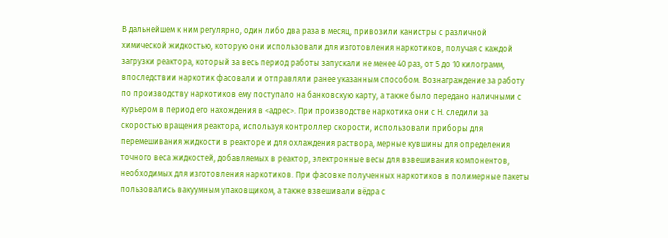В дальнейшем к ним регулярно, один либо два раза в месяц, привозили канистры с различной химической жидкостью, которую они использовали для изготовления наркотиков, получая с каждой загрузки реактора, который за весь период работы запускали не менее 40 раз, от 5 до 10 килограмм, впоследствии наркотик фасовали и отправляли ранее указанным способом. Вознаграждение за работу по производству наркотиков ему поступало на банковскую карту, а также было передано наличными с курьером в период его нахождения в <адрес>. При производстве наркотика они с Н. следили за скоростью вращения реактора, используя контроллер скорости, использовали приборы для перемешивания жидкости в реакторе и для охлаждения раствора, мерные кувшины для определения точного веса жидкостей, добавляемых в реактор, электронные весы для взвешивания компонентов, необходимых для изготовления наркотиков. При фасовке полученных наркотиков в полимерные пакеты пользовались вакуумным упаковщиком, а также взвешивали вёдра с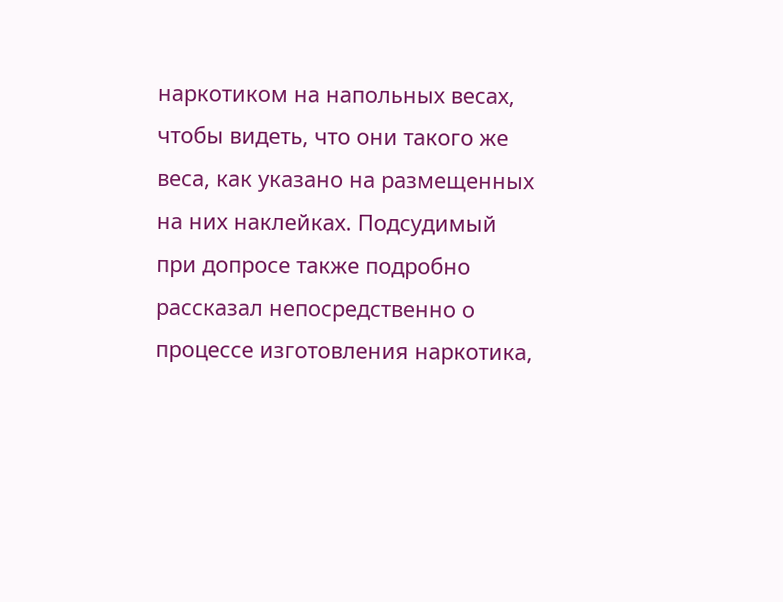наркотиком на напольных весах, чтобы видеть, что они такого же веса, как указано на размещенных на них наклейках. Подсудимый при допросе также подробно рассказал непосредственно о процессе изготовления наркотика,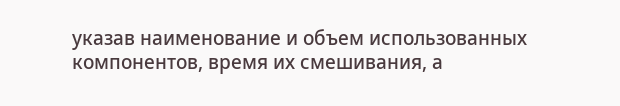указав наименование и объем использованных компонентов, время их смешивания, а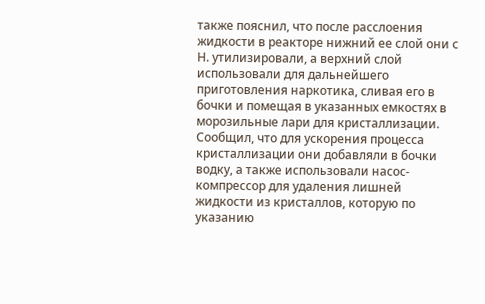также пояснил, что после расслоения жидкости в реакторе нижний ее слой они с Н. утилизировали, а верхний слой использовали для дальнейшего приготовления наркотика, сливая его в бочки и помещая в указанных емкостях в морозильные лари для кристаллизации. Сообщил, что для ускорения процесса кристаллизации они добавляли в бочки водку, а также использовали насос-компрессор для удаления лишней жидкости из кристаллов, которую по указанию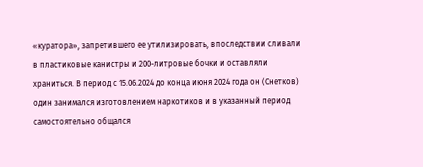«куратора», запретившего ее утилизировать, впоследствии сливали в пластиковые канистры и 200-литровые бочки и оставляли храниться. В период с 15.06.2024 до конца июня 2024 года он (Снетков) один занимался изготовлением наркотиков и в указанный период самостоятельно общался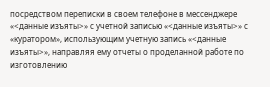посредством переписки в своем телефоне в мессенджере «<данные изъяты>» с учетной записью «<данные изъяты>» с «куратором», использующим учетную запись «<данные изъяты>», направляя ему отчеты о проделанной работе по изготовлению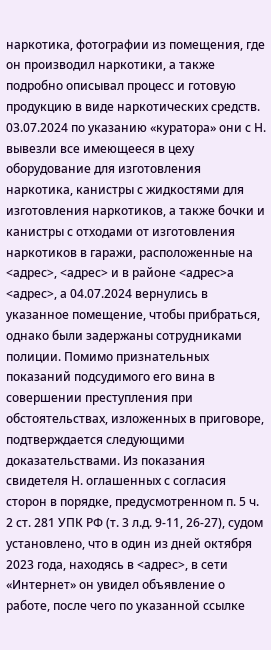наркотика, фотографии из помещения, где он производил наркотики, а также подробно описывал процесс и готовую продукцию в виде наркотических средств. 03.07.2024 по указанию «куратора» они с Н. вывезли все имеющееся в цеху оборудование для изготовления наркотика, канистры с жидкостями для изготовления наркотиков, а также бочки и канистры с отходами от изготовления наркотиков в гаражи, расположенные на <адрес>, <адрес> и в районе <адрес>а <адрес>, а 04.07.2024 вернулись в указанное помещение, чтобы прибраться, однако были задержаны сотрудниками полиции. Помимо признательных показаний подсудимого его вина в совершении преступления при обстоятельствах, изложенных в приговоре, подтверждается следующими доказательствами. Из показания свидетеля Н. оглашенных с согласия сторон в порядке, предусмотренном п. 5 ч. 2 ст. 281 УПК РФ (т. 3 л.д. 9-11, 26-27), судом установлено, что в один из дней октября 2023 года, находясь в <адрес>, в сети «Интернет» он увидел объявление о работе, после чего по указанной ссылке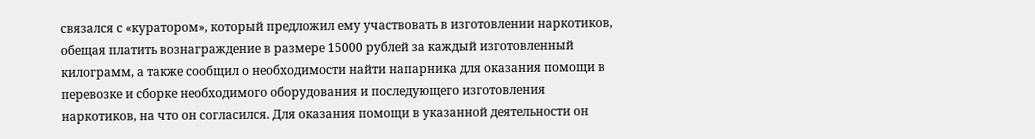связался с «куратором», который предложил ему участвовать в изготовлении наркотиков, обещая платить вознаграждение в размере 15000 рублей за каждый изготовленный килограмм, а также сообщил о необходимости найти напарника для оказания помощи в перевозке и сборке необходимого оборудования и последующего изготовления наркотиков, на что он согласился. Для оказания помощи в указанной деятельности он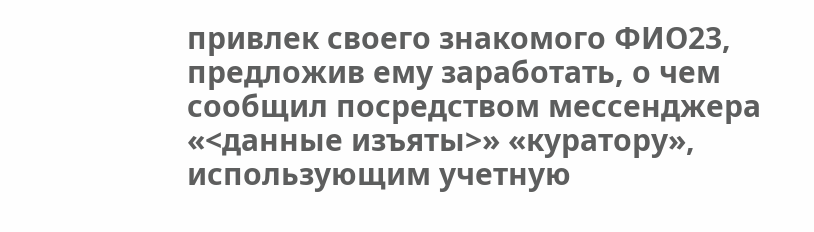привлек своего знакомого ФИО23, предложив ему заработать, о чем сообщил посредством мессенджера «<данные изъяты>» «куратору», использующим учетную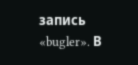запись «bugler». В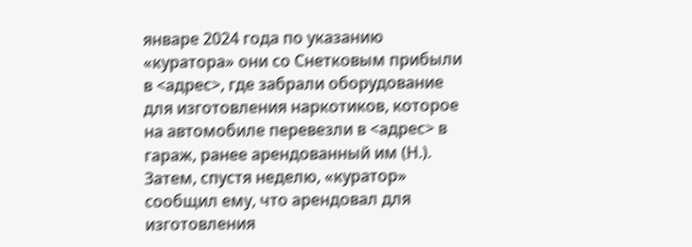январе 2024 года по указанию «куратора» они со Снетковым прибыли в <адрес>, где забрали оборудование для изготовления наркотиков, которое на автомобиле перевезли в <адрес> в гараж, ранее арендованный им (Н.). Затем, спустя неделю, «куратор» сообщил ему, что арендовал для изготовления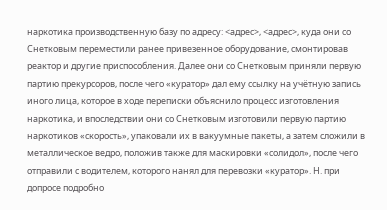наркотика производственную базу по адресу: <адрес>, <адрес>, куда они со Снетковым переместили ранее привезенное оборудование, смонтировав реактор и другие приспособления. Далее они со Снетковым приняли первую партию прекурсоров, после чего «куратор» дал ему ссылку на учётную запись иного лица, которое в ходе переписки объяснило процесс изготовления наркотика, и впоследствии они со Снетковым изготовили первую партию наркотиков «скорость», упаковали их в вакуумные пакеты, а затем сложили в металлическое ведро, положив также для маскировки «солидол», после чего отправили с водителем, которого нанял для перевозки «куратор». Н. при допросе подробно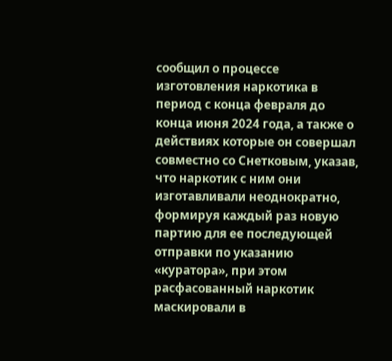сообщил о процессе изготовления наркотика в период с конца февраля до конца июня 2024 года, а также о действиях которые он совершал совместно со Снетковым, указав, что наркотик с ним они изготавливали неоднократно, формируя каждый раз новую партию для ее последующей отправки по указанию «куратора», при этом расфасованный наркотик маскировали в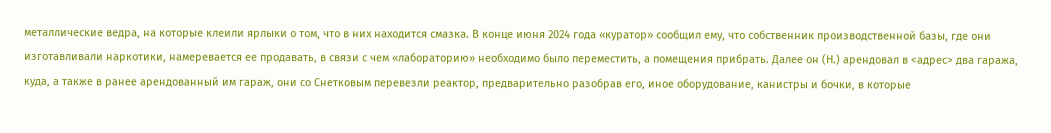металлические ведра, на которые клеили ярлыки о том, что в них находится смазка. В конце июня 2024 года «куратор» сообщил ему, что собственник производственной базы, где они изготавливали наркотики, намеревается ее продавать, в связи с чем «лабораторию» необходимо было переместить, а помещения прибрать. Далее он (Н.) арендовал в <адрес> два гаража, куда, а также в ранее арендованный им гараж, они со Снетковым перевезли реактор, предварительно разобрав его, иное оборудование, канистры и бочки, в которые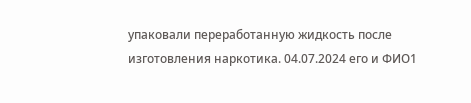упаковали переработанную жидкость после изготовления наркотика. 04.07.2024 его и ФИО1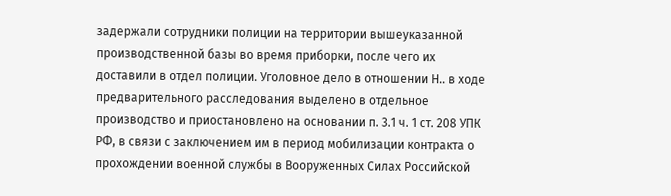задержали сотрудники полиции на территории вышеуказанной производственной базы во время приборки, после чего их доставили в отдел полиции. Уголовное дело в отношении Н.. в ходе предварительного расследования выделено в отдельное производство и приостановлено на основании п. 3.1 ч. 1 ст. 208 УПК РФ, в связи с заключением им в период мобилизации контракта о прохождении военной службы в Вооруженных Силах Российской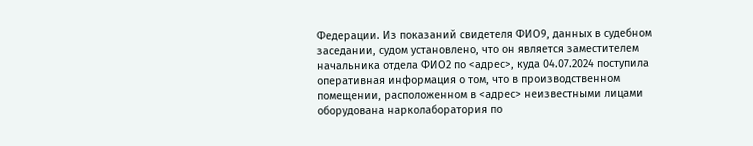Федерации. Из показаний свидетеля ФИО9, данных в судебном заседании, судом установлено, что он является заместителем начальника отдела ФИО2 по <адрес>, куда 04.07.2024 поступила оперативная информация о том, что в производственном помещении, расположенном в <адрес> неизвестными лицами оборудована нарколаборатория по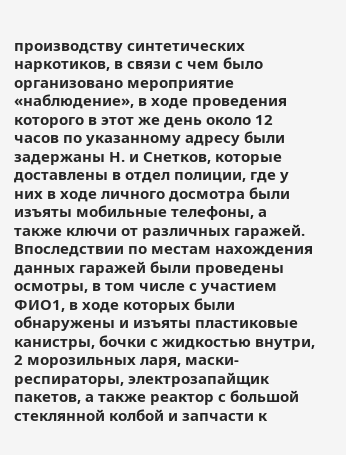производству синтетических наркотиков, в связи с чем было организовано мероприятие «наблюдение», в ходе проведения которого в этот же день около 12 часов по указанному адресу были задержаны Н. и Снетков, которые доставлены в отдел полиции, где у них в ходе личного досмотра были изъяты мобильные телефоны, а также ключи от различных гаражей. Впоследствии по местам нахождения данных гаражей были проведены осмотры, в том числе с участием ФИО1, в ходе которых были обнаружены и изъяты пластиковые канистры, бочки с жидкостью внутри, 2 морозильных ларя, маски-респираторы, электрозапайщик пакетов, а также реактор с большой стеклянной колбой и запчасти к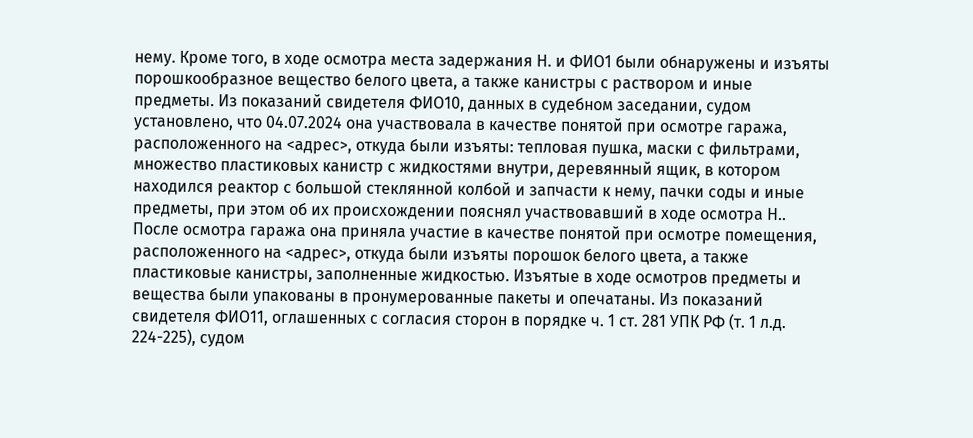нему. Кроме того, в ходе осмотра места задержания Н. и ФИО1 были обнаружены и изъяты порошкообразное вещество белого цвета, а также канистры с раствором и иные предметы. Из показаний свидетеля ФИО10, данных в судебном заседании, судом установлено, что 04.07.2024 она участвовала в качестве понятой при осмотре гаража, расположенного на <адрес>, откуда были изъяты: тепловая пушка, маски с фильтрами, множество пластиковых канистр с жидкостями внутри, деревянный ящик, в котором находился реактор с большой стеклянной колбой и запчасти к нему, пачки соды и иные предметы, при этом об их происхождении пояснял участвовавший в ходе осмотра Н.. После осмотра гаража она приняла участие в качестве понятой при осмотре помещения, расположенного на <адрес>, откуда были изъяты порошок белого цвета, а также пластиковые канистры, заполненные жидкостью. Изъятые в ходе осмотров предметы и вещества были упакованы в пронумерованные пакеты и опечатаны. Из показаний свидетеля ФИО11, оглашенных с согласия сторон в порядке ч. 1 ст. 281 УПК РФ (т. 1 л.д. 224-225), судом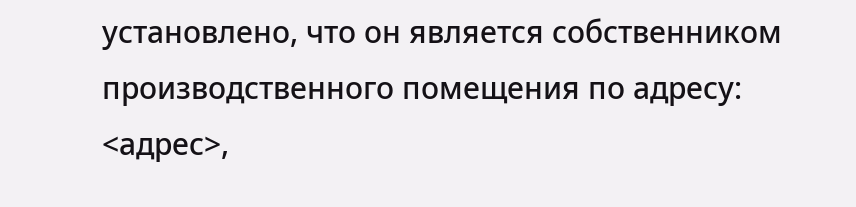установлено, что он является собственником производственного помещения по адресу: <адрес>,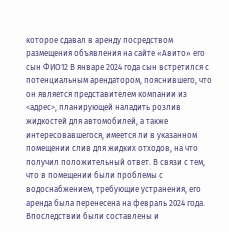которое сдавал в аренду посредством размещения объявления на сайте «Авито» его сын ФИО12 В январе 2024 года сын встретился с потенциальным арендатором, пояснившего, что он является представителем компании из <адрес>, планирующей наладить розлив жидкостей для автомобилей, а также интересовавшегося, имеется ли в указанном помещении слив для жидких отходов, на что получил положительный ответ. В связи с тем, что в помещении были проблемы с водоснабжением, требующие устранения, его аренда была перенесена на февраль 2024 года. Впоследствии были составлены и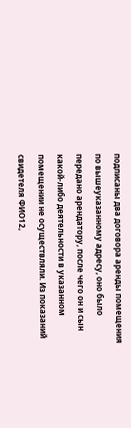подписаны два договора аренды помещения по вышеуказанному адресу, оно было передано арендатору, после чего он и сын какой-либо деятельности в указанном помещении не осуществляли. Из показаний свидетеля ФИО12,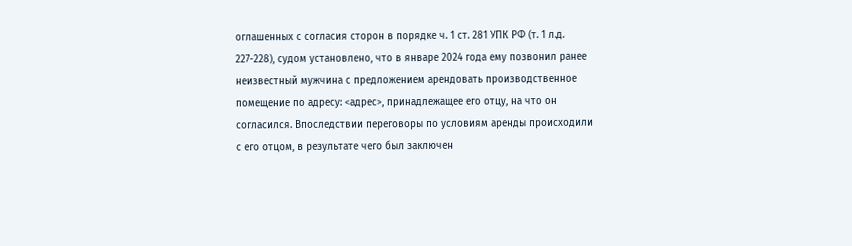оглашенных с согласия сторон в порядке ч. 1 ст. 281 УПК РФ (т. 1 л.д. 227-228), судом установлено, что в январе 2024 года ему позвонил ранее неизвестный мужчина с предложением арендовать производственное помещение по адресу: <адрес>, принадлежащее его отцу, на что он согласился. Впоследствии переговоры по условиям аренды происходили с его отцом, в результате чего был заключен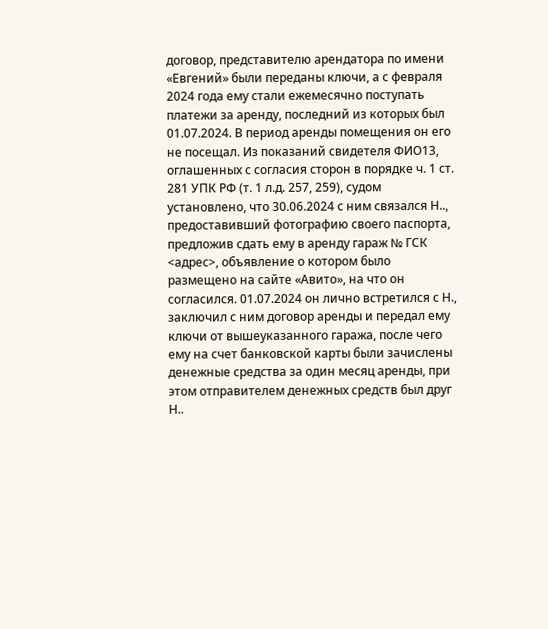договор, представителю арендатора по имени «Евгений» были переданы ключи, а с февраля 2024 года ему стали ежемесячно поступать платежи за аренду, последний из которых был 01.07.2024. В период аренды помещения он его не посещал. Из показаний свидетеля ФИО13, оглашенных с согласия сторон в порядке ч. 1 ст. 281 УПК РФ (т. 1 л.д. 257, 259), судом установлено, что 30.06.2024 с ним связался Н.., предоставивший фотографию своего паспорта, предложив сдать ему в аренду гараж № ГСК <адрес>, объявление о котором было размещено на сайте «Авито», на что он согласился. 01.07.2024 он лично встретился с Н., заключил с ним договор аренды и передал ему ключи от вышеуказанного гаража, после чего ему на счет банковской карты были зачислены денежные средства за один месяц аренды, при этом отправителем денежных средств был друг Н..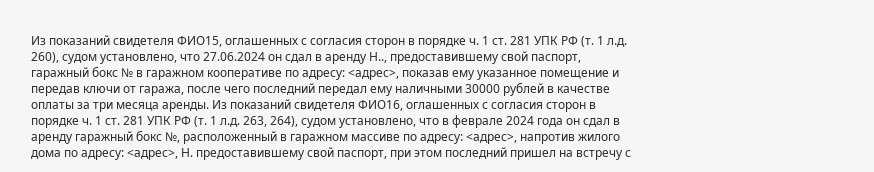Из показаний свидетеля ФИО15, оглашенных с согласия сторон в порядке ч. 1 ст. 281 УПК РФ (т. 1 л.д. 260), судом установлено, что 27.06.2024 он сдал в аренду Н.., предоставившему свой паспорт, гаражный бокс № в гаражном кооперативе по адресу: <адрес>, показав ему указанное помещение и передав ключи от гаража, после чего последний передал ему наличными 30000 рублей в качестве оплаты за три месяца аренды. Из показаний свидетеля ФИО16, оглашенных с согласия сторон в порядке ч. 1 ст. 281 УПК РФ (т. 1 л.д. 263, 264), судом установлено, что в феврале 2024 года он сдал в аренду гаражный бокс №, расположенный в гаражном массиве по адресу: <адрес>, напротив жилого дома по адресу: <адрес>, Н. предоставившему свой паспорт, при этом последний пришел на встречу с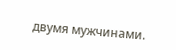двумя мужчинами.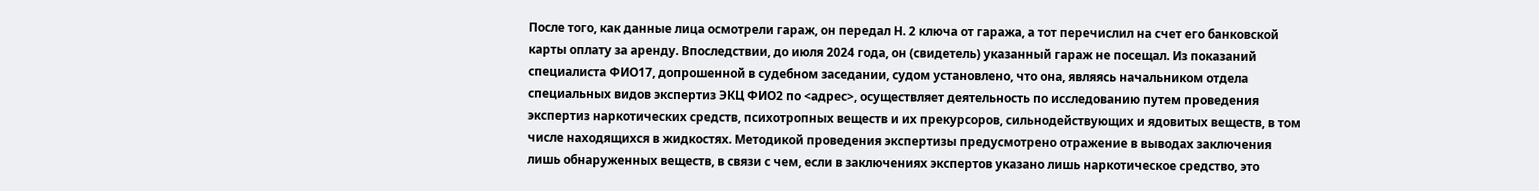После того, как данные лица осмотрели гараж, он передал Н. 2 ключа от гаража, а тот перечислил на счет его банковской карты оплату за аренду. Впоследствии, до июля 2024 года, он (свидетель) указанный гараж не посещал. Из показаний специалиста ФИО17, допрошенной в судебном заседании, судом установлено, что она, являясь начальником отдела специальных видов экспертиз ЭКЦ ФИО2 по <адрес>, осуществляет деятельность по исследованию путем проведения экспертиз наркотических средств, психотропных веществ и их прекурсоров, сильнодействующих и ядовитых веществ, в том числе находящихся в жидкостях. Методикой проведения экспертизы предусмотрено отражение в выводах заключения лишь обнаруженных веществ, в связи с чем, если в заключениях экспертов указано лишь наркотическое средство, это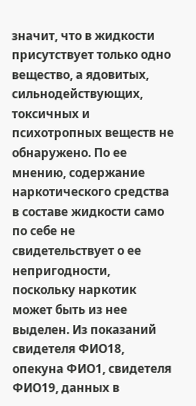значит, что в жидкости присутствует только одно вещество, а ядовитых, сильнодействующих, токсичных и психотропных веществ не обнаружено. По ее мнению, содержание наркотического средства в составе жидкости само по себе не свидетельствует о ее непригодности, поскольку наркотик может быть из нее выделен. Из показаний свидетеля ФИО18, опекуна ФИО1, свидетеля ФИО19, данных в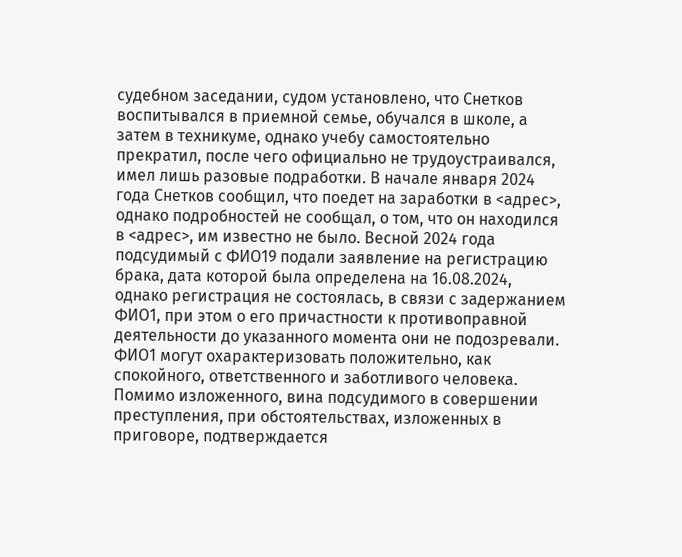судебном заседании, судом установлено, что Снетков воспитывался в приемной семье, обучался в школе, а затем в техникуме, однако учебу самостоятельно прекратил, после чего официально не трудоустраивался, имел лишь разовые подработки. В начале января 2024 года Снетков сообщил, что поедет на заработки в <адрес>, однако подробностей не сообщал, о том, что он находился в <адрес>, им известно не было. Весной 2024 года подсудимый с ФИО19 подали заявление на регистрацию брака, дата которой была определена на 16.08.2024, однако регистрация не состоялась, в связи с задержанием ФИО1, при этом о его причастности к противоправной деятельности до указанного момента они не подозревали. ФИО1 могут охарактеризовать положительно, как спокойного, ответственного и заботливого человека. Помимо изложенного, вина подсудимого в совершении преступления, при обстоятельствах, изложенных в приговоре, подтверждается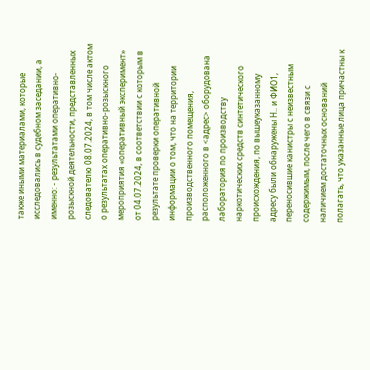также иными материалами, которые исследовались в судебном заседании, а именно: - результатами оперативно-розыскной деятельности, представленных следователю 08.07.2024, в том числе актом о результатах оперативно-розыскного мероприятия «оперативный эксперимент» от 04.07.2024, в соответствии с которым в результате проверки оперативной информации о том, что на территории производственного помещения, расположенного в <адрес> оборудована лаборатория по производству наркотических средств синтетического происхождения, по вышеуказанному адресу были обнаружены Н.. и ФИО1, переносившие канистры с неизвестным содержимым, после чего в связи с наличием достаточных оснований полагать, что указанные лица причастны к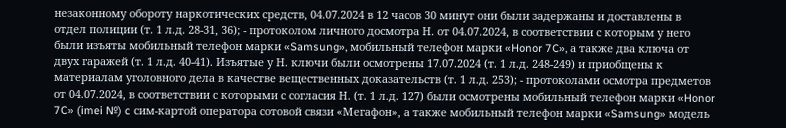незаконному обороту наркотических средств, 04.07.2024 в 12 часов 30 минут они были задержаны и доставлены в отдел полиции (т. 1 л.д. 28-31, 36); - протоколом личного досмотра Н. от 04.07.2024, в соответствии с которым у него были изъяты мобильный телефон марки «Samsung», мобильный телефон марки «Honor 7C», а также два ключа от двух гаражей (т. 1 л.д. 40-41). Изъятые у Н. ключи были осмотрены 17.07.2024 (т. 1 л.д. 248-249) и приобщены к материалам уголовного дела в качестве вещественных доказательств (т. 1 л.д. 253); - протоколами осмотра предметов от 04.07.2024, в соответствии с которыми с согласия Н. (т. 1 л.д. 127) были осмотрены мобильный телефон марки «Honor 7C» (imei №) c сим-картой оператора сотовой связи «Мегафон», а также мобильный телефон марки «Samsung» модель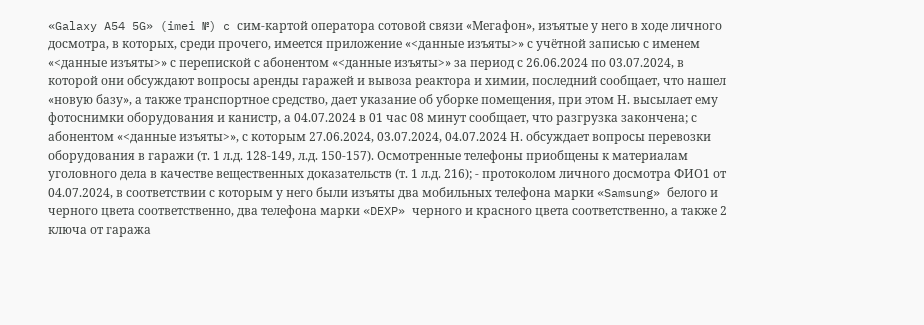«Galaxy A54 5G» (imei №) c сим-картой оператора сотовой связи «Мегафон», изъятые у него в ходе личного досмотра, в которых, среди прочего, имеется приложение «<данные изъяты>» с учётной записью с именем «<данные изъяты>» с перепиской с абонентом «<данные изъяты>» за период с 26.06.2024 по 03.07.2024, в которой они обсуждают вопросы аренды гаражей и вывоза реактора и химии, последний сообщает, что нашел «новую базу», а также транспортное средство, дает указание об уборке помещения, при этом Н. высылает ему фотоснимки оборудования и канистр, а 04.07.2024 в 01 час 08 минут сообщает, что разгрузка закончена; с абонентом «<данные изъяты>», с которым 27.06.2024, 03.07.2024, 04.07.2024 Н. обсуждает вопросы перевозки оборудования в гаражи (т. 1 л.д. 128-149, л.д. 150-157). Осмотренные телефоны приобщены к материалам уголовного дела в качестве вещественных доказательств (т. 1 л.д. 216); - протоколом личного досмотра ФИО1 от 04.07.2024, в соответствии с которым у него были изъяты два мобильных телефона марки «Samsung» белого и черного цвета соответственно, два телефона марки «DEXP» черного и красного цвета соответственно, а также 2 ключа от гаража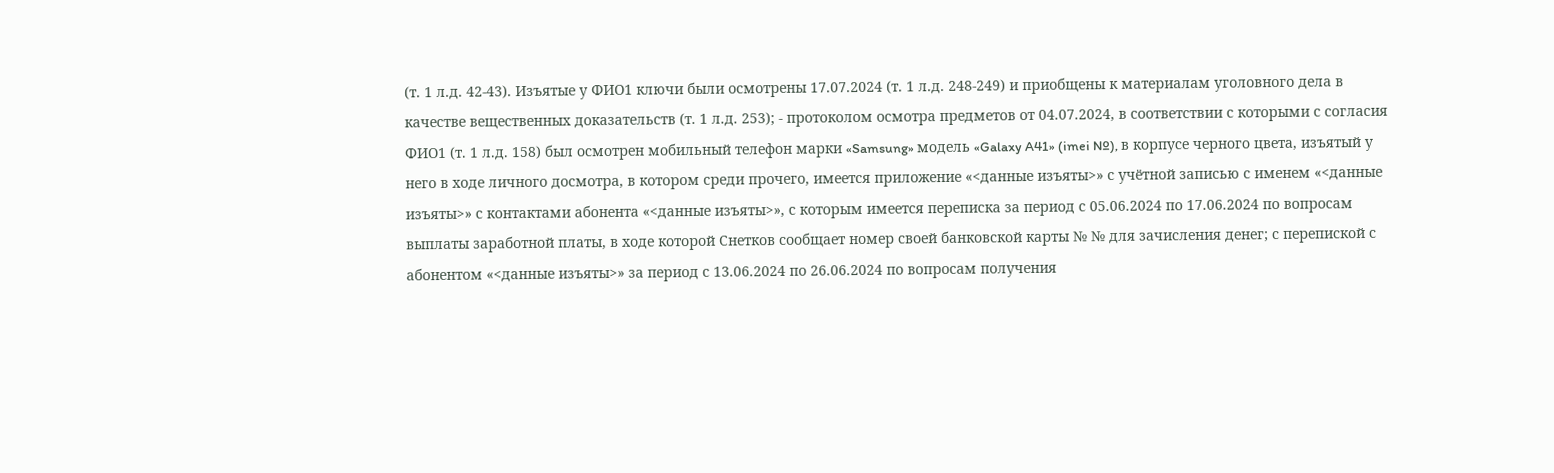(т. 1 л.д. 42-43). Изъятые у ФИО1 ключи были осмотрены 17.07.2024 (т. 1 л.д. 248-249) и приобщены к материалам уголовного дела в качестве вещественных доказательств (т. 1 л.д. 253); - протоколом осмотра предметов от 04.07.2024, в соответствии с которыми с согласия ФИО1 (т. 1 л.д. 158) был осмотрен мобильный телефон марки «Samsung» модель «Galaxy A41» (imei №), в корпусе черного цвета, изъятый у него в ходе личного досмотра, в котором среди прочего, имеется приложение «<данные изъяты>» с учётной записью с именем «<данные изъяты>» с контактами абонента «<данные изъяты>», с которым имеется переписка за период с 05.06.2024 по 17.06.2024 по вопросам выплаты заработной платы, в ходе которой Снетков сообщает номер своей банковской карты № № для зачисления денег; с перепиской с абонентом «<данные изъяты>» за период с 13.06.2024 по 26.06.2024 по вопросам получения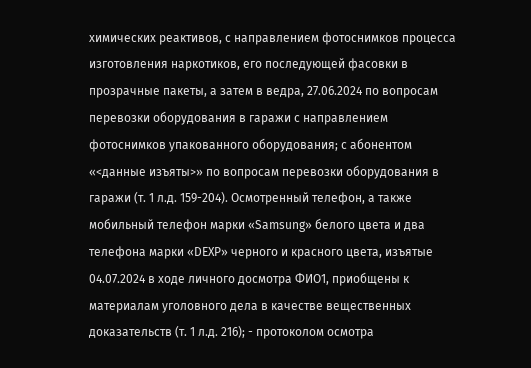химических реактивов, с направлением фотоснимков процесса изготовления наркотиков, его последующей фасовки в прозрачные пакеты, а затем в ведра, 27.06.2024 по вопросам перевозки оборудования в гаражи с направлением фотоснимков упакованного оборудования; с абонентом «<данные изъяты>» по вопросам перевозки оборудования в гаражи (т. 1 л.д. 159-204). Осмотренный телефон, а также мобильный телефон марки «Samsung» белого цвета и два телефона марки «DEXP» черного и красного цвета, изъятые 04.07.2024 в ходе личного досмотра ФИО1, приобщены к материалам уголовного дела в качестве вещественных доказательств (т. 1 л.д. 216); - протоколом осмотра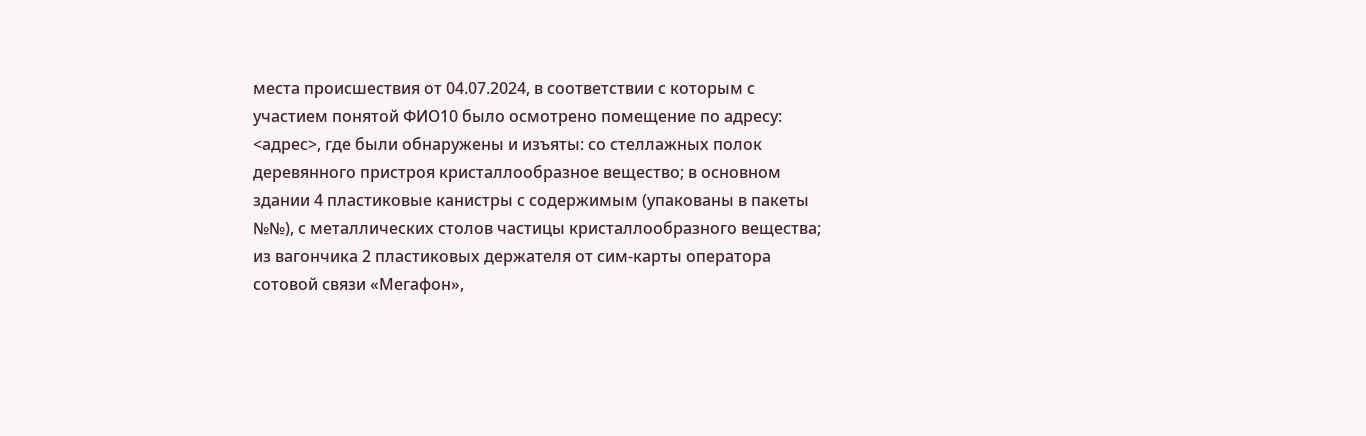места происшествия от 04.07.2024, в соответствии с которым с участием понятой ФИО10 было осмотрено помещение по адресу: <адрес>, где были обнаружены и изъяты: со стеллажных полок деревянного пристроя кристаллообразное вещество; в основном здании 4 пластиковые канистры с содержимым (упакованы в пакеты №№), с металлических столов частицы кристаллообразного вещества; из вагончика 2 пластиковых держателя от сим-карты оператора сотовой связи «Мегафон»,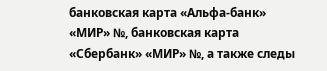банковская карта «Альфа-банк» «МИР» №, банковская карта «Сбербанк» «МИР» №, а также следы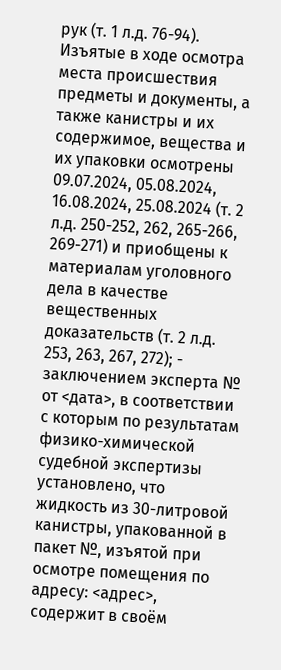рук (т. 1 л.д. 76-94). Изъятые в ходе осмотра места происшествия предметы и документы, а также канистры и их содержимое, вещества и их упаковки осмотрены 09.07.2024, 05.08.2024, 16.08.2024, 25.08.2024 (т. 2 л.д. 250-252, 262, 265-266, 269-271) и приобщены к материалам уголовного дела в качестве вещественных доказательств (т. 2 л.д. 253, 263, 267, 272); - заключением эксперта № от <дата>, в соответствии с которым по результатам физико-химической судебной экспертизы установлено, что жидкость из 30-литровой канистры, упакованной в пакет №, изъятой при осмотре помещения по адресу: <адрес>, содержит в своём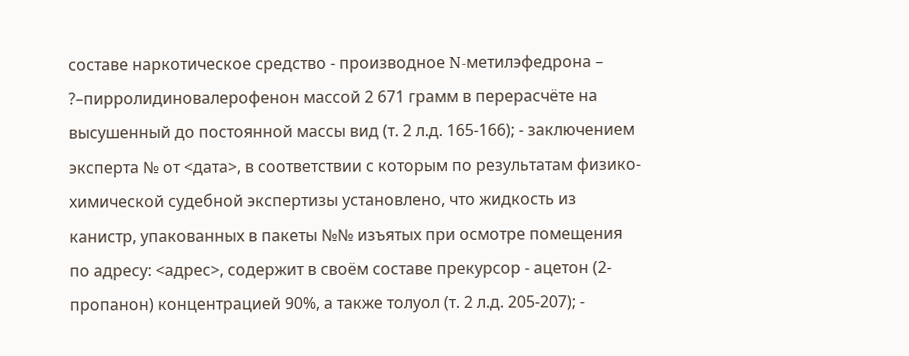составе наркотическое средство - производное N-метилэфедрона – ?–пирролидиновалерофенон массой 2 671 грамм в перерасчёте на высушенный до постоянной массы вид (т. 2 л.д. 165-166); - заключением эксперта № от <дата>, в соответствии с которым по результатам физико-химической судебной экспертизы установлено, что жидкость из канистр, упакованных в пакеты №№ изъятых при осмотре помещения по адресу: <адрес>, содержит в своём составе прекурсор - ацетон (2-пропанон) концентрацией 90%, а также толуол (т. 2 л.д. 205-207); -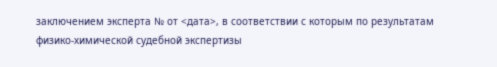заключением эксперта № от <дата>, в соответствии с которым по результатам физико-химической судебной экспертизы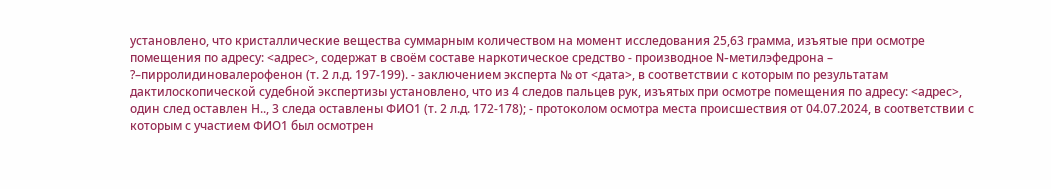установлено, что кристаллические вещества суммарным количеством на момент исследования 25,63 грамма, изъятые при осмотре помещения по адресу: <адрес>, содержат в своём составе наркотическое средство - производное N-метилэфедрона – ?–пирролидиновалерофенон (т. 2 л.д. 197-199). - заключением эксперта № от <дата>, в соответствии с которым по результатам дактилоскопической судебной экспертизы установлено, что из 4 следов пальцев рук, изъятых при осмотре помещения по адресу: <адрес>, один след оставлен Н.., 3 следа оставлены ФИО1 (т. 2 л.д. 172-178); - протоколом осмотра места происшествия от 04.07.2024, в соответствии с которым с участием ФИО1 был осмотрен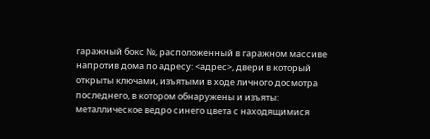гаражный бокс №, расположенный в гаражном массиве напротив дома по адресу: <адрес>, двери в который открыты ключами, изъятыми в ходе личного досмотра последнего, в котором обнаружены и изъяты: металлическое ведро синего цвета с находящимися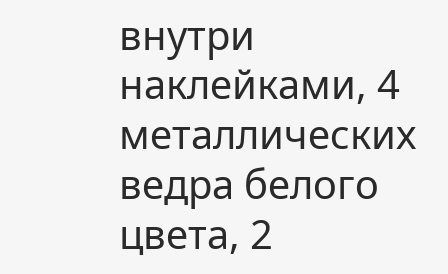внутри наклейками, 4 металлических ведра белого цвета, 2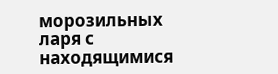морозильных ларя с находящимися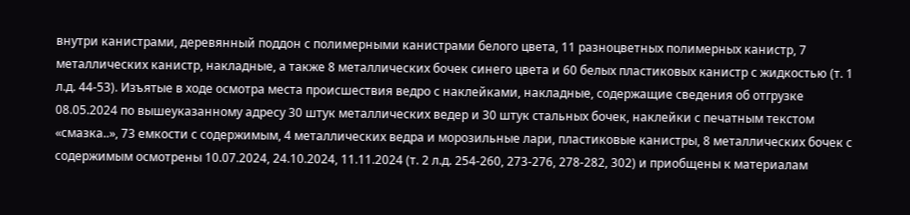внутри канистрами, деревянный поддон с полимерными канистрами белого цвета, 11 разноцветных полимерных канистр, 7 металлических канистр, накладные, а также 8 металлических бочек синего цвета и 60 белых пластиковых канистр с жидкостью (т. 1 л.д. 44-53). Изъятые в ходе осмотра места происшествия ведро с наклейками, накладные, содержащие сведения об отгрузке 08.05.2024 по вышеуказанному адресу 30 штук металлических ведер и 30 штук стальных бочек, наклейки с печатным текстом «смазка..», 73 емкости с содержимым, 4 металлических ведра и морозильные лари, пластиковые канистры, 8 металлических бочек с содержимым осмотрены 10.07.2024, 24.10.2024, 11.11.2024 (т. 2 л.д. 254-260, 273-276, 278-282, 302) и приобщены к материалам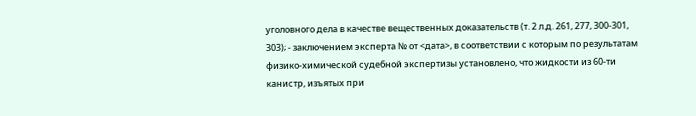уголовного дела в качестве вещественных доказательств (т. 2 л.д. 261, 277, 300-301, 303); - заключением эксперта № от <дата>, в соответствии с которым по результатам физико-химической судебной экспертизы установлено, что жидкости из 60-ти канистр, изъятых при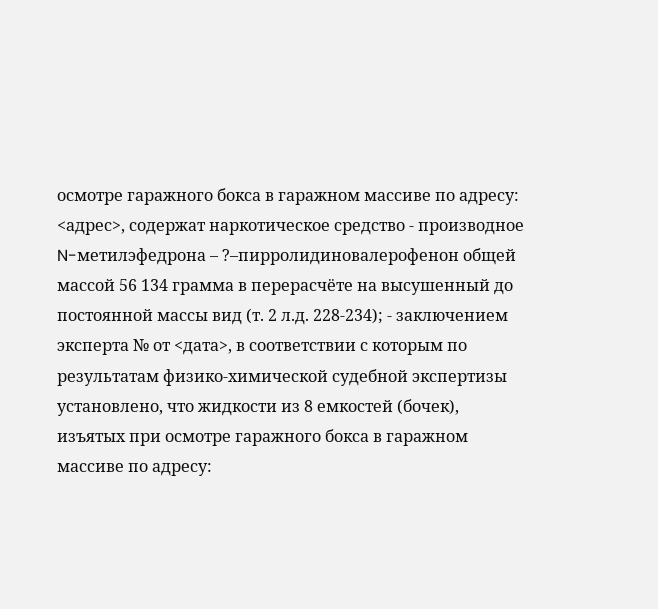осмотре гаражного бокса в гаражном массиве по адресу: <адрес>, содержат наркотическое средство - производное N-метилэфедрона – ?–пирролидиновалерофенон общей массой 56 134 грамма в перерасчёте на высушенный до постоянной массы вид (т. 2 л.д. 228-234); - заключением эксперта № от <дата>, в соответствии с которым по результатам физико-химической судебной экспертизы установлено, что жидкости из 8 емкостей (бочек), изъятых при осмотре гаражного бокса в гаражном массиве по адресу: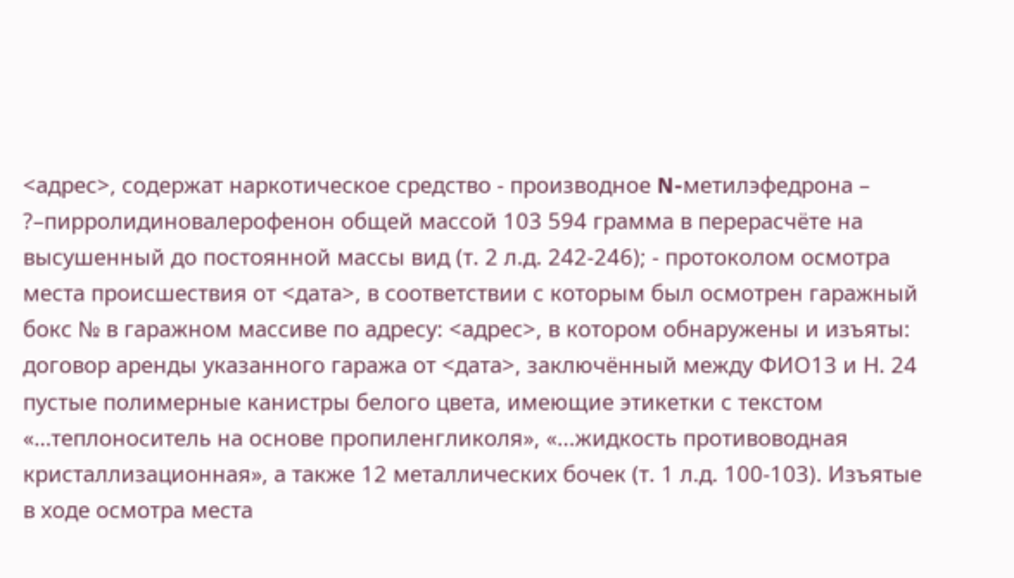<адрес>, содержат наркотическое средство - производное N-метилэфедрона – ?–пирролидиновалерофенон общей массой 103 594 грамма в перерасчёте на высушенный до постоянной массы вид (т. 2 л.д. 242-246); - протоколом осмотра места происшествия от <дата>, в соответствии с которым был осмотрен гаражный бокс № в гаражном массиве по адресу: <адрес>, в котором обнаружены и изъяты: договор аренды указанного гаража от <дата>, заключённый между ФИО13 и Н. 24 пустые полимерные канистры белого цвета, имеющие этикетки с текстом «…теплоноситель на основе пропиленгликоля», «...жидкость противоводная кристаллизационная», а также 12 металлических бочек (т. 1 л.д. 100-103). Изъятые в ходе осмотра места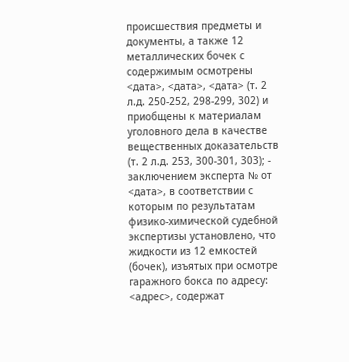происшествия предметы и документы, а также 12 металлических бочек с содержимым осмотрены <дата>, <дата>, <дата> (т. 2 л.д. 250-252, 298-299, 302) и приобщены к материалам уголовного дела в качестве вещественных доказательств (т. 2 л.д. 253, 300-301, 303); - заключением эксперта № от <дата>, в соответствии с которым по результатам физико-химической судебной экспертизы установлено, что жидкости из 12 емкостей (бочек), изъятых при осмотре гаражного бокса по адресу: <адрес>, содержат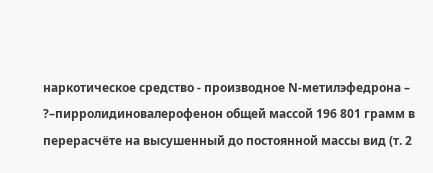наркотическое средство - производное N-метилэфедрона – ?–пирролидиновалерофенон общей массой 196 801 грамм в перерасчёте на высушенный до постоянной массы вид (т. 2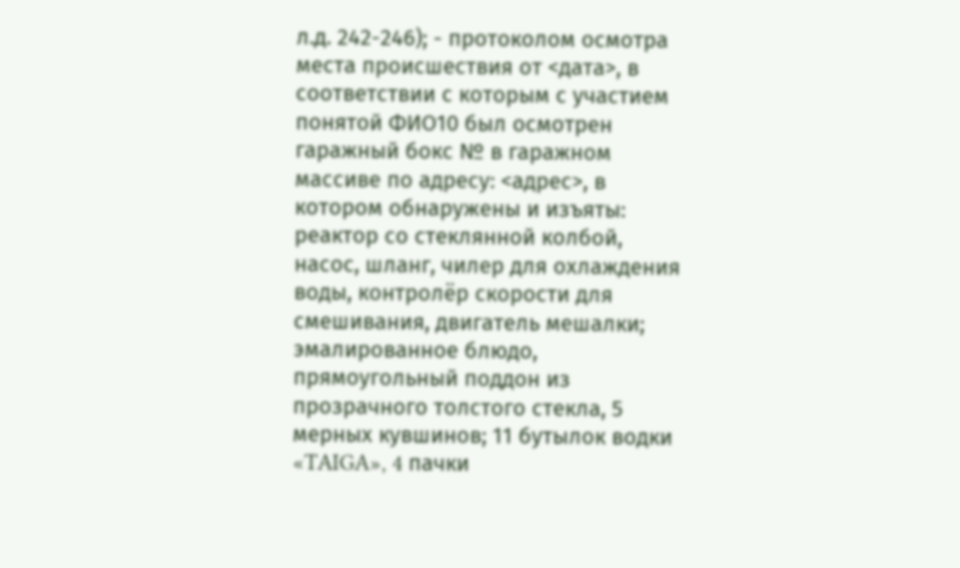л.д. 242-246); - протоколом осмотра места происшествия от <дата>, в соответствии с которым с участием понятой ФИО10 был осмотрен гаражный бокс № в гаражном массиве по адресу: <адрес>, в котором обнаружены и изъяты: реактор со стеклянной колбой, насос, шланг, чилер для охлаждения воды, контролёр скорости для смешивания, двигатель мешалки; эмалированное блюдо, прямоугольный поддон из прозрачного толстого стекла, 5 мерных кувшинов; 11 бутылок водки «TAIGA», 4 пачки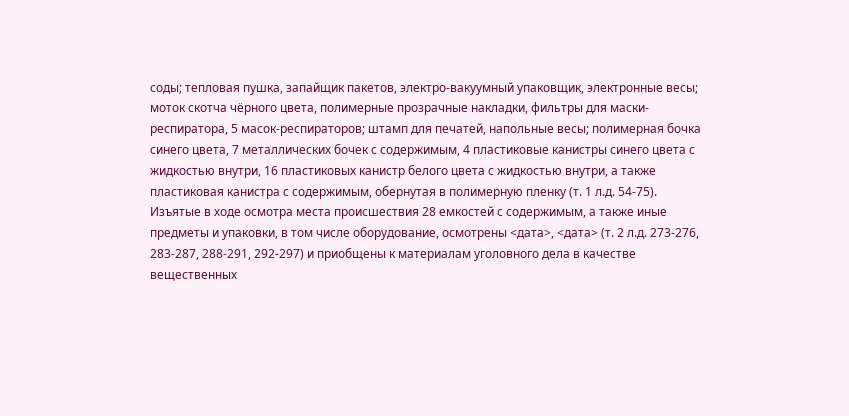соды; тепловая пушка, запайщик пакетов, электро-вакуумный упаковщик, электронные весы; моток скотча чёрного цвета, полимерные прозрачные накладки, фильтры для маски-респиратора, 5 масок-респираторов; штамп для печатей, напольные весы; полимерная бочка синего цвета, 7 металлических бочек с содержимым, 4 пластиковые канистры синего цвета с жидкостью внутри, 16 пластиковых канистр белого цвета с жидкостью внутри, а также пластиковая канистра с содержимым, обернутая в полимерную пленку (т. 1 л.д. 54-75). Изъятые в ходе осмотра места происшествия 28 емкостей с содержимым, а также иные предметы и упаковки, в том числе оборудование, осмотрены <дата>, <дата> (т. 2 л.д. 273-276, 283-287, 288-291, 292-297) и приобщены к материалам уголовного дела в качестве вещественных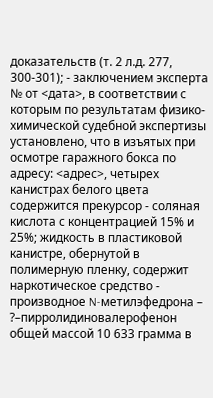доказательств (т. 2 л.д. 277, 300-301); - заключением эксперта № от <дата>, в соответствии с которым по результатам физико-химической судебной экспертизы установлено, что в изъятых при осмотре гаражного бокса по адресу: <адрес>, четырех канистрах белого цвета содержится прекурсор - соляная кислота с концентрацией 15% и 25%; жидкость в пластиковой канистре, обернутой в полимерную пленку, содержит наркотическое средство - производное N-метилэфедрона – ?–пирролидиновалерофенон общей массой 10 633 грамма в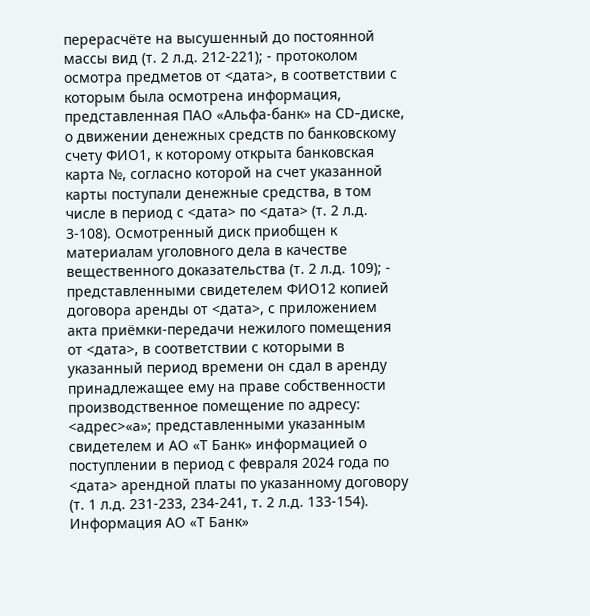перерасчёте на высушенный до постоянной массы вид (т. 2 л.д. 212-221); - протоколом осмотра предметов от <дата>, в соответствии с которым была осмотрена информация, представленная ПАО «Альфа-банк» на CD-диске, о движении денежных средств по банковскому счету ФИО1, к которому открыта банковская карта №, согласно которой на счет указанной карты поступали денежные средства, в том числе в период с <дата> по <дата> (т. 2 л.д. 3-108). Осмотренный диск приобщен к материалам уголовного дела в качестве вещественного доказательства (т. 2 л.д. 109); - представленными свидетелем ФИО12 копией договора аренды от <дата>, с приложением акта приёмки-передачи нежилого помещения от <дата>, в соответствии с которыми в указанный период времени он сдал в аренду принадлежащее ему на праве собственности производственное помещение по адресу: <адрес>«а»; представленными указанным свидетелем и АО «Т Банк» информацией о поступлении в период с февраля 2024 года по <дата> арендной платы по указанному договору (т. 1 л.д. 231-233, 234-241, т. 2 л.д. 133-154). Информация АО «Т Банк»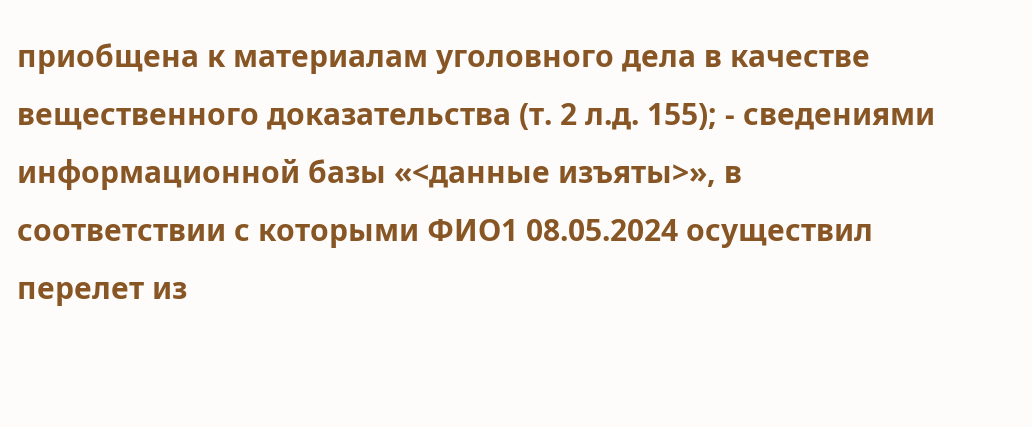приобщена к материалам уголовного дела в качестве вещественного доказательства (т. 2 л.д. 155); - сведениями информационной базы «<данные изъяты>», в соответствии с которыми ФИО1 08.05.2024 осуществил перелет из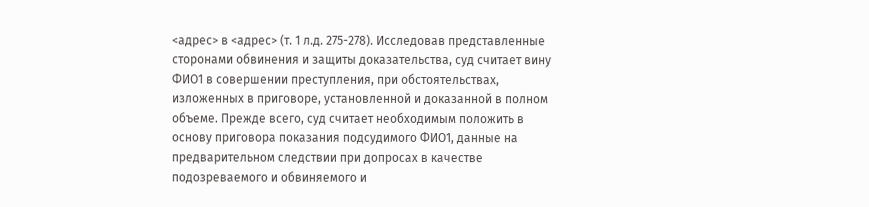<адрес> в <адрес> (т. 1 л.д. 275-278). Исследовав представленные сторонами обвинения и защиты доказательства, суд считает вину ФИО1 в совершении преступления, при обстоятельствах, изложенных в приговоре, установленной и доказанной в полном объеме. Прежде всего, суд считает необходимым положить в основу приговора показания подсудимого ФИО1, данные на предварительном следствии при допросах в качестве подозреваемого и обвиняемого и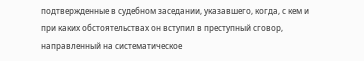подтвержденные в судебном заседании, указавшего, когда, с кем и при каких обстоятельствах он вступил в преступный сговор, направленный на систематическое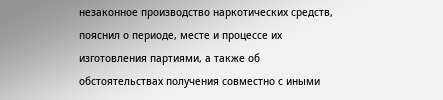незаконное производство наркотических средств, пояснил о периоде, месте и процессе их изготовления партиями, а также об обстоятельствах получения совместно с иными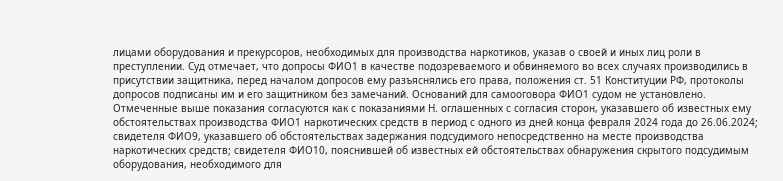лицами оборудования и прекурсоров, необходимых для производства наркотиков, указав о своей и иных лиц роли в преступлении. Суд отмечает, что допросы ФИО1 в качестве подозреваемого и обвиняемого во всех случаях производились в присутствии защитника, перед началом допросов ему разъяснялись его права, положения ст. 51 Конституции РФ, протоколы допросов подписаны им и его защитником без замечаний. Оснований для самооговора ФИО1 судом не установлено. Отмеченные выше показания согласуются как с показаниями Н. оглашенных с согласия сторон, указавшего об известных ему обстоятельствах производства ФИО1 наркотических средств в период с одного из дней конца февраля 2024 года до 26.06.2024; свидетеля ФИО9, указавшего об обстоятельствах задержания подсудимого непосредственно на месте производства наркотических средств; свидетеля ФИО10, пояснившей об известных ей обстоятельствах обнаружения скрытого подсудимым оборудования, необходимого для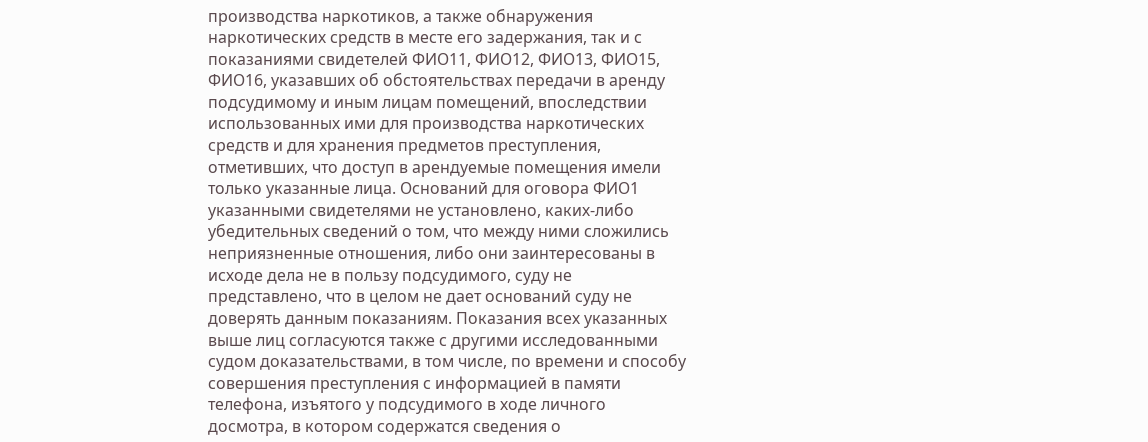производства наркотиков, а также обнаружения наркотических средств в месте его задержания, так и с показаниями свидетелей ФИО11, ФИО12, ФИО13, ФИО15, ФИО16, указавших об обстоятельствах передачи в аренду подсудимому и иным лицам помещений, впоследствии использованных ими для производства наркотических средств и для хранения предметов преступления, отметивших, что доступ в арендуемые помещения имели только указанные лица. Оснований для оговора ФИО1 указанными свидетелями не установлено, каких-либо убедительных сведений о том, что между ними сложились неприязненные отношения, либо они заинтересованы в исходе дела не в пользу подсудимого, суду не представлено, что в целом не дает оснований суду не доверять данным показаниям. Показания всех указанных выше лиц согласуются также с другими исследованными судом доказательствами, в том числе, по времени и способу совершения преступления с информацией в памяти телефона, изъятого у подсудимого в ходе личного досмотра, в котором содержатся сведения о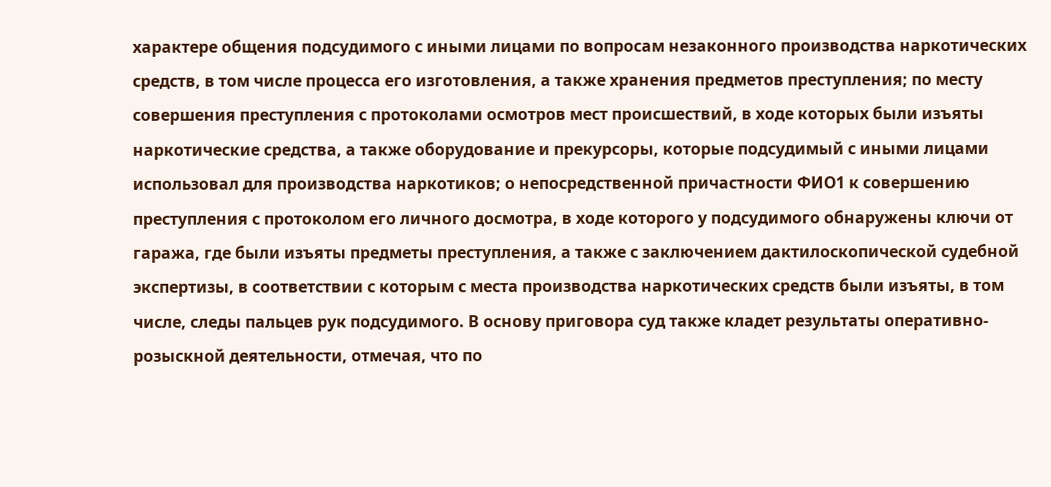характере общения подсудимого с иными лицами по вопросам незаконного производства наркотических средств, в том числе процесса его изготовления, а также хранения предметов преступления; по месту совершения преступления с протоколами осмотров мест происшествий, в ходе которых были изъяты наркотические средства, а также оборудование и прекурсоры, которые подсудимый с иными лицами использовал для производства наркотиков; о непосредственной причастности ФИО1 к совершению преступления с протоколом его личного досмотра, в ходе которого у подсудимого обнаружены ключи от гаража, где были изъяты предметы преступления, а также с заключением дактилоскопической судебной экспертизы, в соответствии с которым с места производства наркотических средств были изъяты, в том числе, следы пальцев рук подсудимого. В основу приговора суд также кладет результаты оперативно-розыскной деятельности, отмечая, что по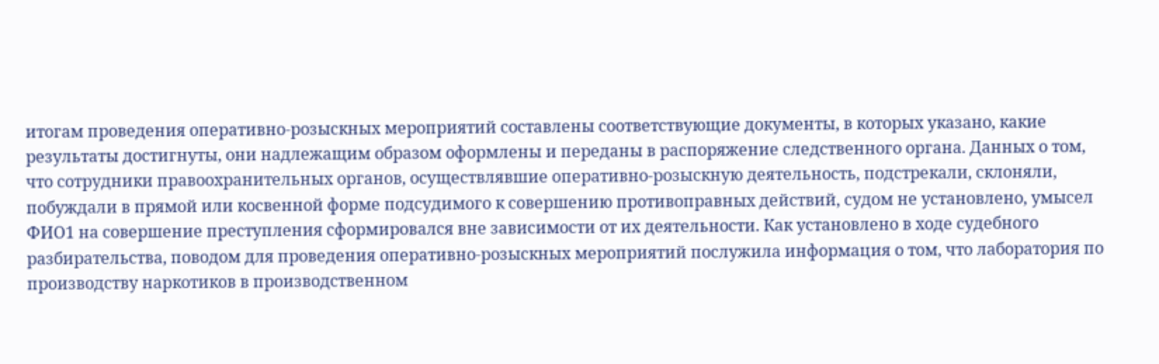итогам проведения оперативно-розыскных мероприятий составлены соответствующие документы, в которых указано, какие результаты достигнуты, они надлежащим образом оформлены и переданы в распоряжение следственного органа. Данных о том, что сотрудники правоохранительных органов, осуществлявшие оперативно-розыскную деятельность, подстрекали, склоняли, побуждали в прямой или косвенной форме подсудимого к совершению противоправных действий, судом не установлено, умысел ФИО1 на совершение преступления сформировался вне зависимости от их деятельности. Как установлено в ходе судебного разбирательства, поводом для проведения оперативно-розыскных мероприятий послужила информация о том, что лаборатория по производству наркотиков в производственном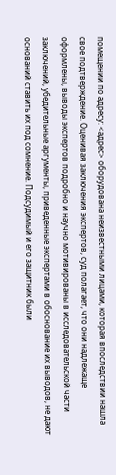помещении по адресу: <адрес> оборудована неизвестными лицами, которая впоследствии нашла свое подтверждение. Оценивая заключения экспертов, суд полагает, что они надлежаще оформлены, выводы экспертов подробно и научно мотивированы в исследовательской части заключений, убедительные аргументы, приведенные экспертами в обоснование их выводов, не дают оснований ставить их под сомнение. Подсудимый и его защитник были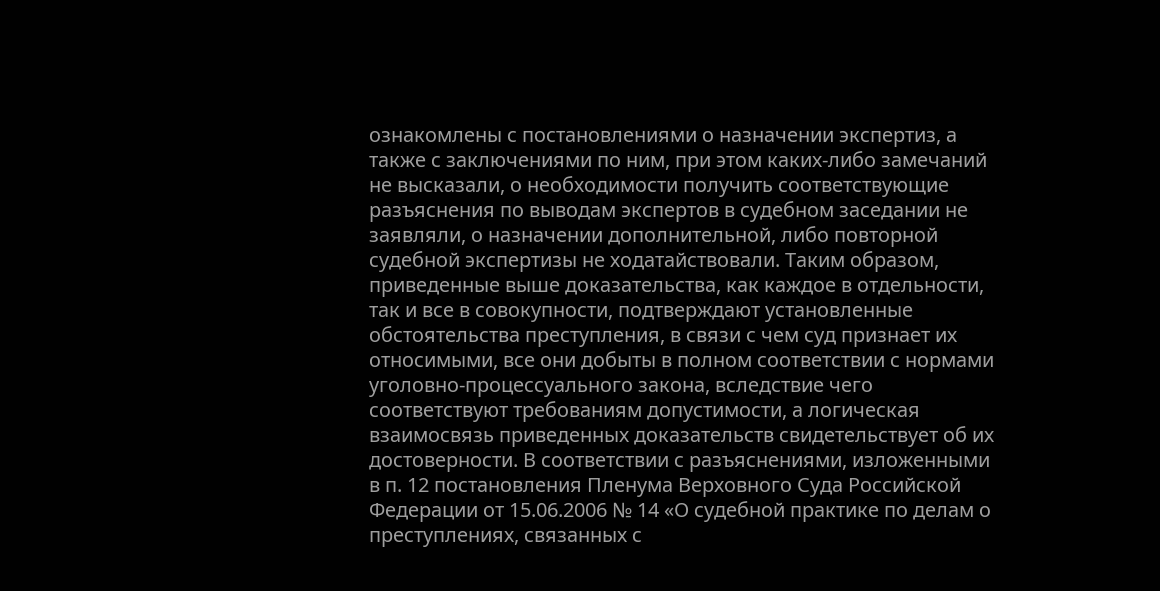ознакомлены с постановлениями о назначении экспертиз, а также с заключениями по ним, при этом каких-либо замечаний не высказали, о необходимости получить соответствующие разъяснения по выводам экспертов в судебном заседании не заявляли, о назначении дополнительной, либо повторной судебной экспертизы не ходатайствовали. Таким образом, приведенные выше доказательства, как каждое в отдельности, так и все в совокупности, подтверждают установленные обстоятельства преступления, в связи с чем суд признает их относимыми, все они добыты в полном соответствии с нормами уголовно-процессуального закона, вследствие чего соответствуют требованиям допустимости, а логическая взаимосвязь приведенных доказательств свидетельствует об их достоверности. В соответствии с разъяснениями, изложенными в п. 12 постановления Пленума Верховного Суда Российской Федерации от 15.06.2006 № 14 «О судебной практике по делам о преступлениях, связанных с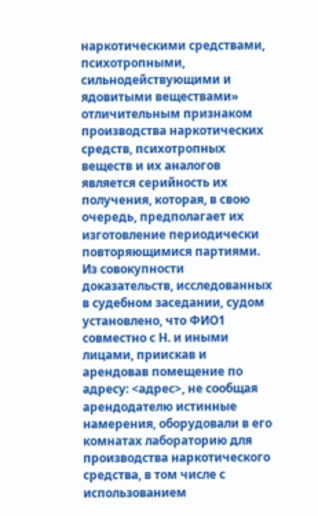наркотическими средствами, психотропными, сильнодействующими и ядовитыми веществами» отличительным признаком производства наркотических средств, психотропных веществ и их аналогов является серийность их получения, которая, в свою очередь, предполагает их изготовление периодически повторяющимися партиями. Из совокупности доказательств, исследованных в судебном заседании, судом установлено, что ФИО1 совместно с Н. и иными лицами, приискав и арендовав помещение по адресу: <адрес>, не сообщая арендодателю истинные намерения, оборудовали в его комнатах лабораторию для производства наркотического средства, в том числе с использованием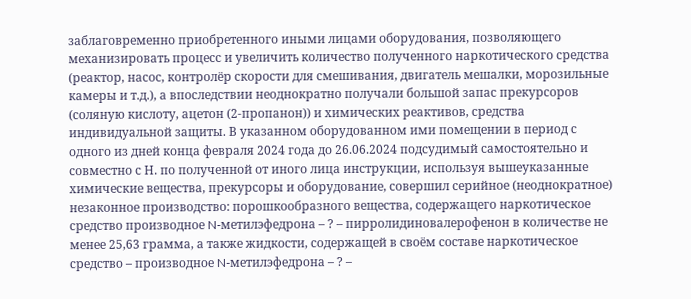заблаговременно приобретенного иными лицами оборудования, позволяющего механизировать процесс и увеличить количество полученного наркотического средства (реактор, насос, контролёр скорости для смешивания, двигатель мешалки, морозильные камеры и т.д.), а впоследствии неоднократно получали большой запас прекурсоров (соляную кислоту, ацетон (2-пропанон)) и химических реактивов, средства индивидуальной защиты. В указанном оборудованном ими помещении в период с одного из дней конца февраля 2024 года до 26.06.2024 подсудимый самостоятельно и совместно с Н. по полученной от иного лица инструкции, используя вышеуказанные химические вещества, прекурсоры и оборудование, совершил серийное (неоднократное) незаконное производство: порошкообразного вещества, содержащего наркотическое средство производное N-метилэфедрона – ? – пирролидиновалерофенон в количестве не менее 25,63 грамма, а также жидкости, содержащей в своём составе наркотическое средство – производное N-метилэфедрона – ? –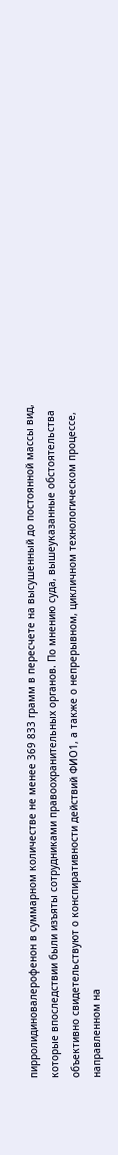пирролидиновалерофенон в суммарном количестве не менее 369 833 грамм в пересчете на высушенный до постоянной массы вид, которые впоследствии были изъяты сотрудниками правоохранительных органов. По мнению суда, вышеуказанные обстоятельства объективно свидетельствуют о конспиративности действий ФИО1, а также о непрерывном, цикличном технологическом процессе, направленном на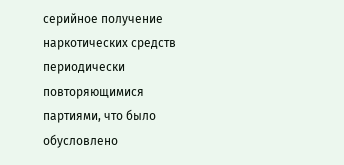серийное получение наркотических средств периодически повторяющимися партиями, что было обусловлено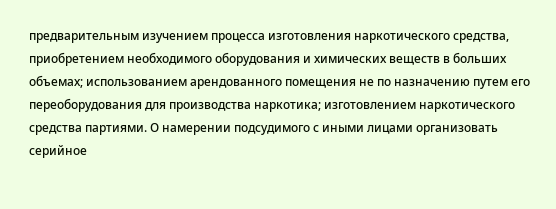предварительным изучением процесса изготовления наркотического средства, приобретением необходимого оборудования и химических веществ в больших объемах; использованием арендованного помещения не по назначению путем его переоборудования для производства наркотика; изготовлением наркотического средства партиями. О намерении подсудимого с иными лицами организовать серийное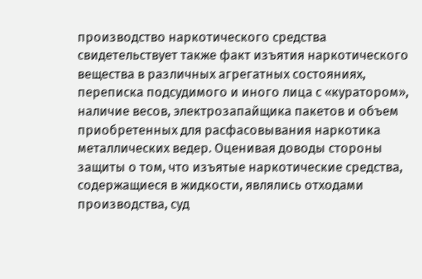производство наркотического средства свидетельствует также факт изъятия наркотического вещества в различных агрегатных состояниях, переписка подсудимого и иного лица с «куратором», наличие весов, электрозапайщика пакетов и объем приобретенных для расфасовывания наркотика металлических ведер. Оценивая доводы стороны защиты о том, что изъятые наркотические средства, содержащиеся в жидкости, являлись отходами производства, суд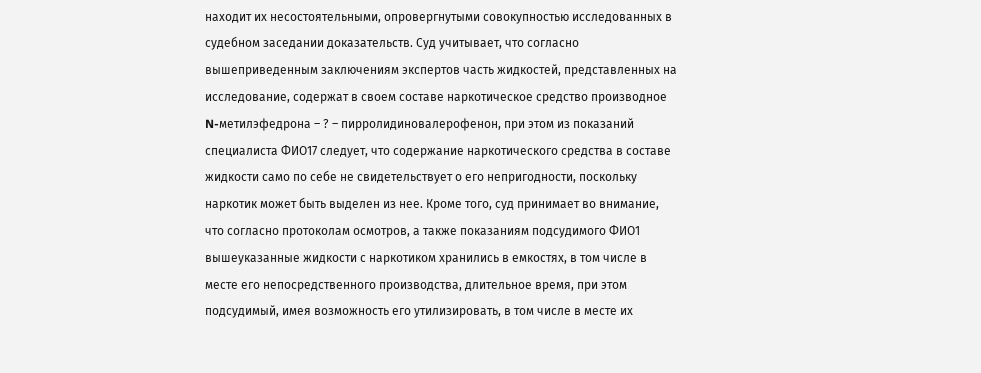находит их несостоятельными, опровергнутыми совокупностью исследованных в судебном заседании доказательств. Суд учитывает, что согласно вышеприведенным заключениям экспертов часть жидкостей, представленных на исследование, содержат в своем составе наркотическое средство производное N-метилэфедрона – ? – пирролидиновалерофенон, при этом из показаний специалиста ФИО17 следует, что содержание наркотического средства в составе жидкости само по себе не свидетельствует о его непригодности, поскольку наркотик может быть выделен из нее. Кроме того, суд принимает во внимание, что согласно протоколам осмотров, а также показаниям подсудимого ФИО1 вышеуказанные жидкости с наркотиком хранились в емкостях, в том числе в месте его непосредственного производства, длительное время, при этом подсудимый, имея возможность его утилизировать, в том числе в месте их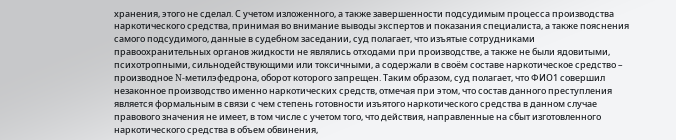хранения, этого не сделал. С учетом изложенного, а также завершенности подсудимым процесса производства наркотического средства, принимая во внимание выводы экспертов и показания специалиста, а также пояснения самого подсудимого, данные в судебном заседании, суд полагает, что изъятые сотрудниками правоохранительных органов жидкости не являлись отходами при производстве, а также не были ядовитыми, психотропными, сильнодействующими или токсичными, а содержали в своём составе наркотическое средство – производное N-метилэфедрона, оборот которого запрещен. Таким образом, суд полагает, что ФИО1 совершил незаконное производство именно наркотических средств, отмечая при этом, что состав данного преступления является формальным в связи с чем степень готовности изъятого наркотического средства в данном случае правового значения не имеет, в том числе с учетом того, что действия, направленные на сбыт изготовленного наркотического средства в объем обвинения,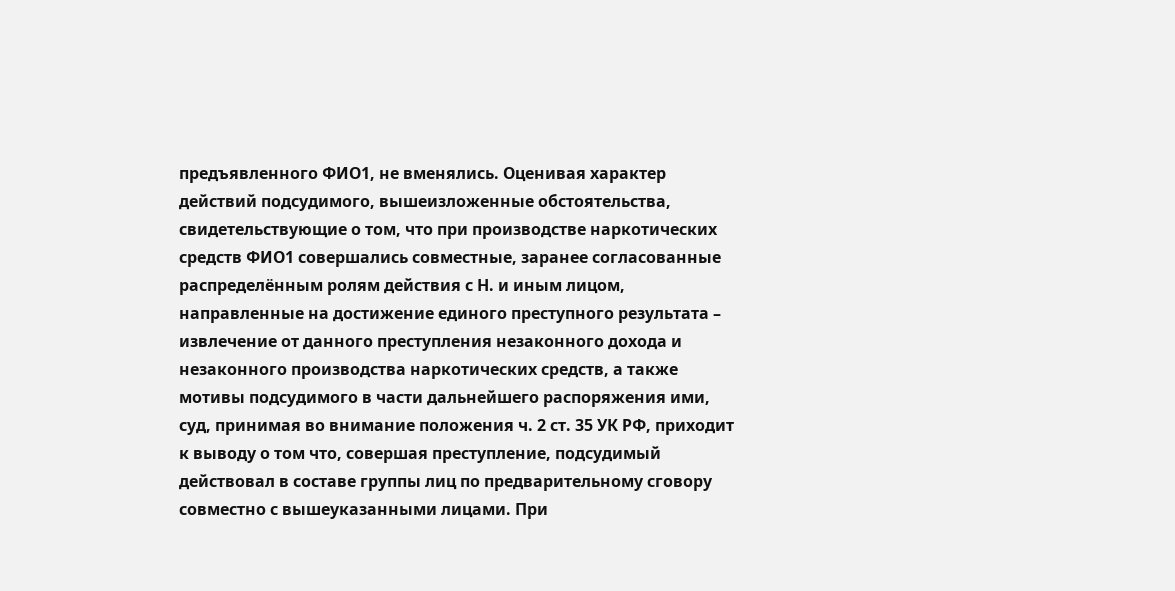предъявленного ФИО1, не вменялись. Оценивая характер действий подсудимого, вышеизложенные обстоятельства, свидетельствующие о том, что при производстве наркотических средств ФИО1 совершались совместные, заранее согласованные распределённым ролям действия с Н. и иным лицом, направленные на достижение единого преступного результата – извлечение от данного преступления незаконного дохода и незаконного производства наркотических средств, а также мотивы подсудимого в части дальнейшего распоряжения ими, суд, принимая во внимание положения ч. 2 ст. 35 УК РФ, приходит к выводу о том что, совершая преступление, подсудимый действовал в составе группы лиц по предварительному сговору совместно с вышеуказанными лицами. При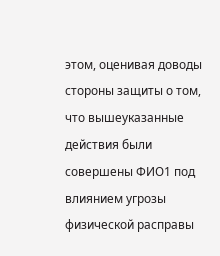этом, оценивая доводы стороны защиты о том, что вышеуказанные действия были совершены ФИО1 под влиянием угрозы физической расправы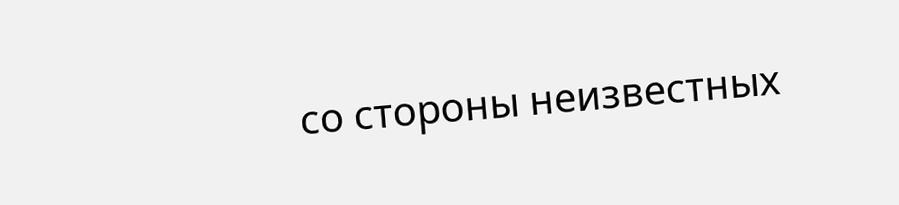со стороны неизвестных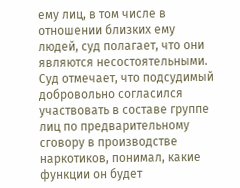ему лиц, в том числе в отношении близких ему людей, суд полагает, что они являются несостоятельными. Суд отмечает, что подсудимый добровольно согласился участвовать в составе группе лиц по предварительному сговору в производстве наркотиков, понимал, какие функции он будет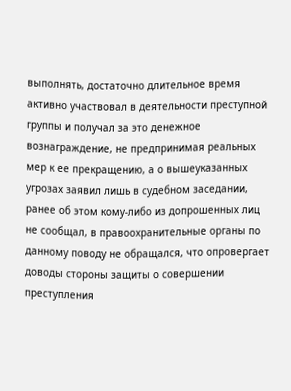выполнять, достаточно длительное время активно участвовал в деятельности преступной группы и получал за это денежное вознаграждение, не предпринимая реальных мер к ее прекращению, а о вышеуказанных угрозах заявил лишь в судебном заседании, ранее об этом кому-либо из допрошенных лиц не сообщал, в правоохранительные органы по данному поводу не обращался, что опровергает доводы стороны защиты о совершении преступления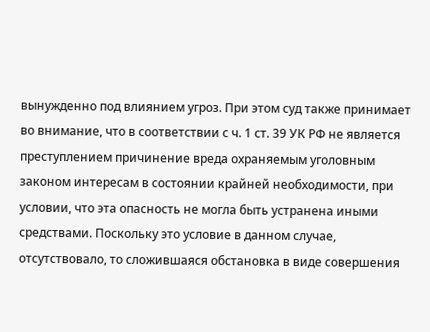вынужденно под влиянием угроз. При этом суд также принимает во внимание, что в соответствии с ч. 1 ст. 39 УК РФ не является преступлением причинение вреда охраняемым уголовным законом интересам в состоянии крайней необходимости, при условии, что эта опасность не могла быть устранена иными средствами. Поскольку это условие в данном случае, отсутствовало, то сложившаяся обстановка в виде совершения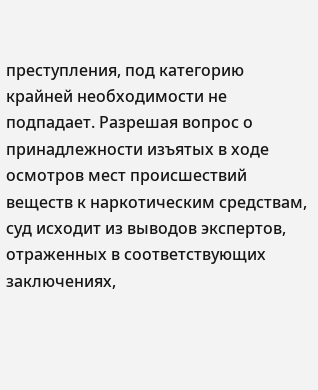преступления, под категорию крайней необходимости не подпадает. Разрешая вопрос о принадлежности изъятых в ходе осмотров мест происшествий веществ к наркотическим средствам, суд исходит из выводов экспертов, отраженных в соответствующих заключениях,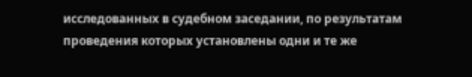исследованных в судебном заседании, по результатам проведения которых установлены одни и те же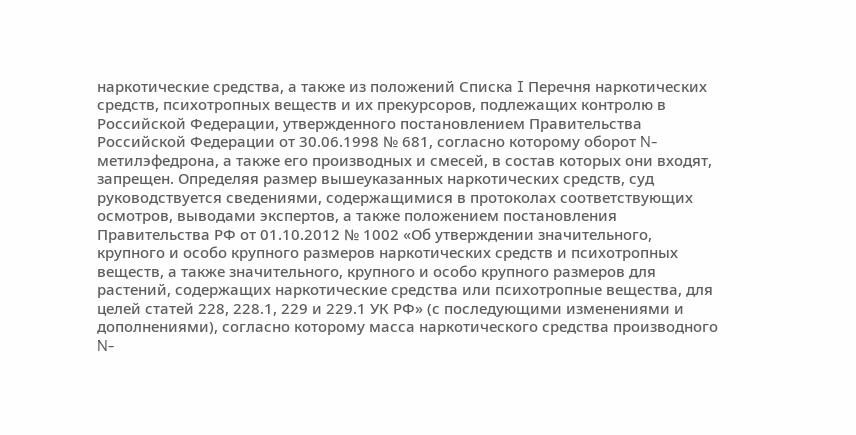наркотические средства, а также из положений Списка I Перечня наркотических средств, психотропных веществ и их прекурсоров, подлежащих контролю в Российской Федерации, утвержденного постановлением Правительства Российской Федерации от 30.06.1998 № 681, согласно которому оборот N-метилэфедрона, а также его производных и смесей, в состав которых они входят, запрещен. Определяя размер вышеуказанных наркотических средств, суд руководствуется сведениями, содержащимися в протоколах соответствующих осмотров, выводами экспертов, а также положением постановления Правительства РФ от 01.10.2012 № 1002 «Об утверждении значительного, крупного и особо крупного размеров наркотических средств и психотропных веществ, а также значительного, крупного и особо крупного размеров для растений, содержащих наркотические средства или психотропные вещества, для целей статей 228, 228.1, 229 и 229.1 УК РФ» (с последующими изменениями и дополнениями), согласно которому масса наркотического средства производного N-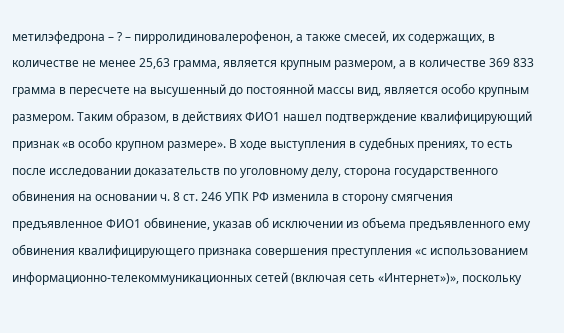метилэфедрона – ? – пирролидиновалерофенон, а также смесей, их содержащих, в количестве не менее 25,63 грамма, является крупным размером, а в количестве 369 833 грамма в пересчете на высушенный до постоянной массы вид, является особо крупным размером. Таким образом, в действиях ФИО1 нашел подтверждение квалифицирующий признак «в особо крупном размере». В ходе выступления в судебных прениях, то есть после исследовании доказательств по уголовному делу, сторона государственного обвинения на основании ч. 8 ст. 246 УПК РФ изменила в сторону смягчения предъявленное ФИО1 обвинение, указав об исключении из объема предъявленного ему обвинения квалифицирующего признака совершения преступления «с использованием информационно-телекоммуникационных сетей (включая сеть «Интернет»)», поскольку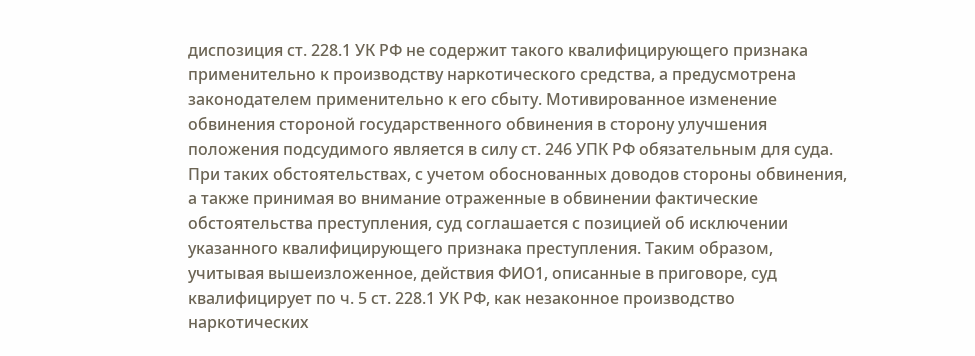диспозиция ст. 228.1 УК РФ не содержит такого квалифицирующего признака применительно к производству наркотического средства, а предусмотрена законодателем применительно к его сбыту. Мотивированное изменение обвинения стороной государственного обвинения в сторону улучшения положения подсудимого является в силу ст. 246 УПК РФ обязательным для суда. При таких обстоятельствах, с учетом обоснованных доводов стороны обвинения, а также принимая во внимание отраженные в обвинении фактические обстоятельства преступления, суд соглашается с позицией об исключении указанного квалифицирующего признака преступления. Таким образом, учитывая вышеизложенное, действия ФИО1, описанные в приговоре, суд квалифицирует по ч. 5 ст. 228.1 УК РФ, как незаконное производство наркотических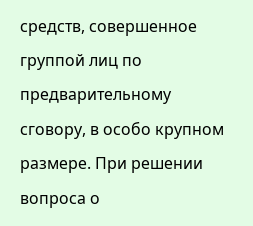средств, совершенное группой лиц по предварительному сговору, в особо крупном размере. При решении вопроса о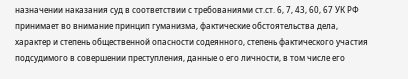назначении наказания суд в соответствии с требованиями ст.ст. 6, 7, 43, 60, 67 УК РФ принимает во внимание принцип гуманизма, фактические обстоятельства дела, характер и степень общественной опасности содеянного, степень фактического участия подсудимого в совершении преступления, данные о его личности, в том числе его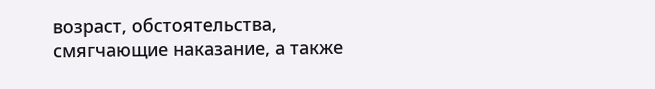возраст, обстоятельства, смягчающие наказание, а также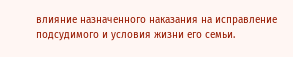влияние назначенного наказания на исправление подсудимого и условия жизни его семьи.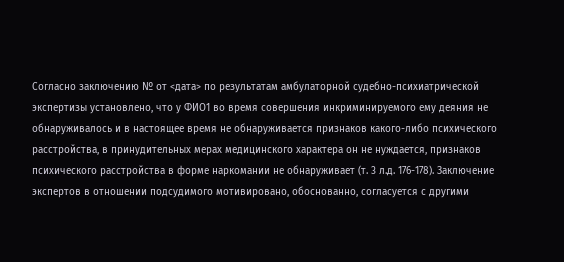Согласно заключению № от <дата> по результатам амбулаторной судебно-психиатрической экспертизы установлено, что у ФИО1 во время совершения инкриминируемого ему деяния не обнаруживалось и в настоящее время не обнаруживается признаков какого-либо психического расстройства, в принудительных мерах медицинского характера он не нуждается, признаков психического расстройства в форме наркомании не обнаруживает (т. 3 л.д. 176-178). Заключение экспертов в отношении подсудимого мотивировано, обоснованно, согласуется с другими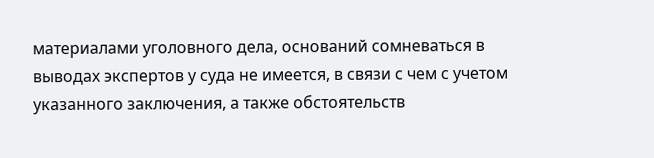материалами уголовного дела, оснований сомневаться в выводах экспертов у суда не имеется, в связи с чем с учетом указанного заключения, а также обстоятельств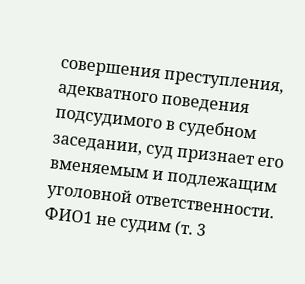совершения преступления, адекватного поведения подсудимого в судебном заседании, суд признает его вменяемым и подлежащим уголовной ответственности. ФИО1 не судим (т. 3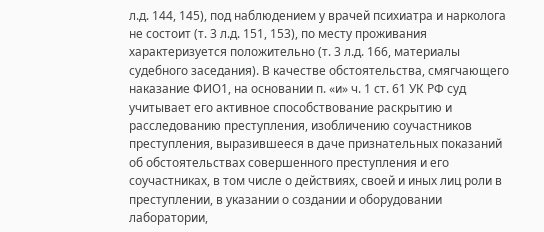л.д. 144, 145), под наблюдением у врачей психиатра и нарколога не состоит (т. 3 л.д. 151, 153), по месту проживания характеризуется положительно (т. 3 л.д. 166, материалы судебного заседания). В качестве обстоятельства, смягчающего наказание ФИО1, на основании п. «и» ч. 1 ст. 61 УК РФ суд учитывает его активное способствование раскрытию и расследованию преступления, изобличению соучастников преступления, выразившееся в даче признательных показаний об обстоятельствах совершенного преступления и его соучастниках, в том числе о действиях, своей и иных лиц роли в преступлении, в указании о создании и оборудовании лаборатории,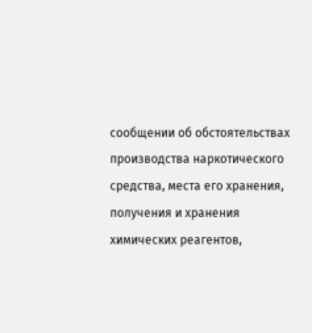сообщении об обстоятельствах производства наркотического средства, места его хранения, получения и хранения химических реагентов,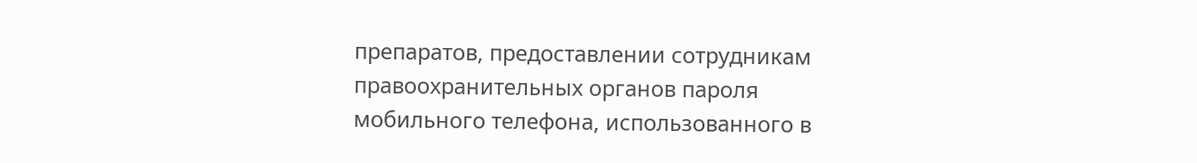препаратов, предоставлении сотрудникам правоохранительных органов пароля мобильного телефона, использованного в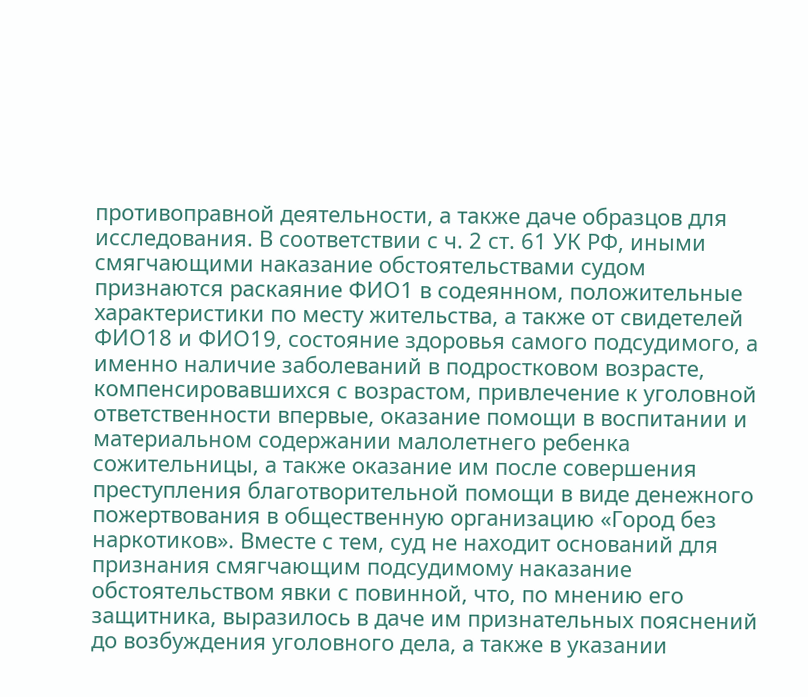противоправной деятельности, а также даче образцов для исследования. В соответствии с ч. 2 ст. 61 УК РФ, иными смягчающими наказание обстоятельствами судом признаются раскаяние ФИО1 в содеянном, положительные характеристики по месту жительства, а также от свидетелей ФИО18 и ФИО19, состояние здоровья самого подсудимого, а именно наличие заболеваний в подростковом возрасте, компенсировавшихся с возрастом, привлечение к уголовной ответственности впервые, оказание помощи в воспитании и материальном содержании малолетнего ребенка сожительницы, а также оказание им после совершения преступления благотворительной помощи в виде денежного пожертвования в общественную организацию «Город без наркотиков». Вместе с тем, суд не находит оснований для признания смягчающим подсудимому наказание обстоятельством явки с повинной, что, по мнению его защитника, выразилось в даче им признательных пояснений до возбуждения уголовного дела, а также в указании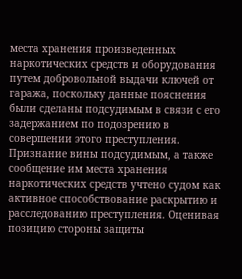места хранения произведенных наркотических средств и оборудования путем добровольной выдачи ключей от гаража, поскольку данные пояснения были сделаны подсудимым в связи с его задержанием по подозрению в совершении этого преступления. Признание вины подсудимым, а также сообщение им места хранения наркотических средств учтено судом как активное способствование раскрытию и расследованию преступления. Оценивая позицию стороны защиты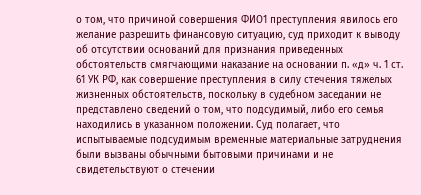о том, что причиной совершения ФИО1 преступления явилось его желание разрешить финансовую ситуацию, суд приходит к выводу об отсутствии оснований для признания приведенных обстоятельств смягчающими наказание на основании п. «д» ч. 1 ст. 61 УК РФ, как совершение преступления в силу стечения тяжелых жизненных обстоятельств, поскольку в судебном заседании не представлено сведений о том, что подсудимый, либо его семья находились в указанном положении. Суд полагает, что испытываемые подсудимым временные материальные затруднения были вызваны обычными бытовыми причинами и не свидетельствуют о стечении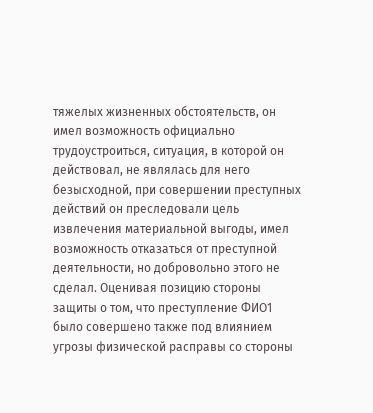тяжелых жизненных обстоятельств, он имел возможность официально трудоустроиться, ситуация, в которой он действовал, не являлась для него безысходной, при совершении преступных действий он преследовали цель извлечения материальной выгоды, имел возможность отказаться от преступной деятельности, но добровольно этого не сделал. Оценивая позицию стороны защиты о том, что преступление ФИО1 было совершено также под влиянием угрозы физической расправы со стороны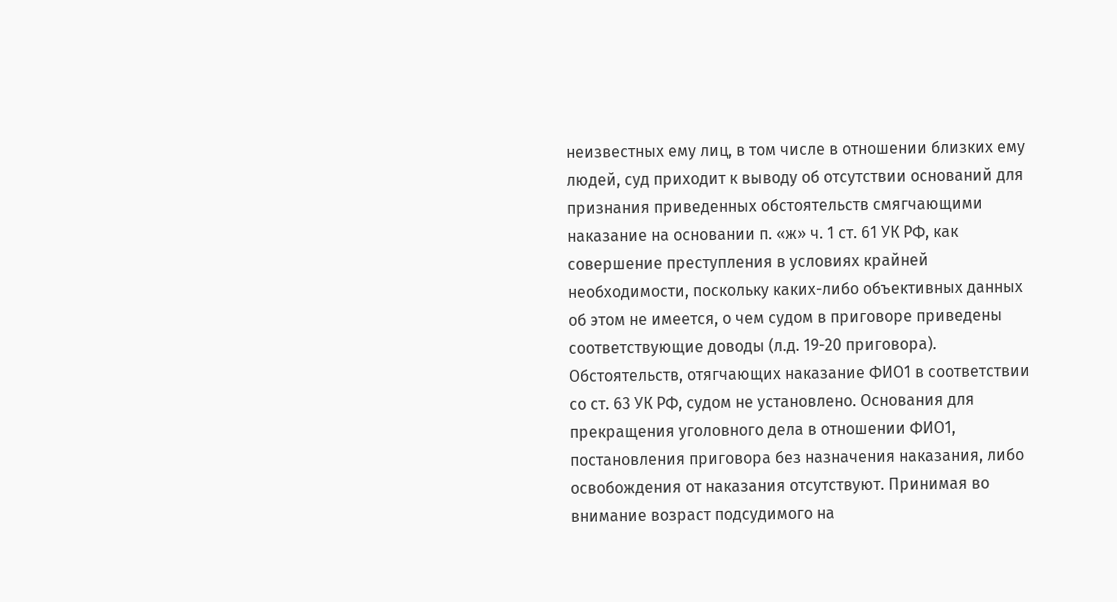неизвестных ему лиц, в том числе в отношении близких ему людей, суд приходит к выводу об отсутствии оснований для признания приведенных обстоятельств смягчающими наказание на основании п. «ж» ч. 1 ст. 61 УК РФ, как совершение преступления в условиях крайней необходимости, поскольку каких-либо объективных данных об этом не имеется, о чем судом в приговоре приведены соответствующие доводы (л.д. 19-20 приговора). Обстоятельств, отягчающих наказание ФИО1 в соответствии со ст. 63 УК РФ, судом не установлено. Основания для прекращения уголовного дела в отношении ФИО1, постановления приговора без назначения наказания, либо освобождения от наказания отсутствуют. Принимая во внимание возраст подсудимого на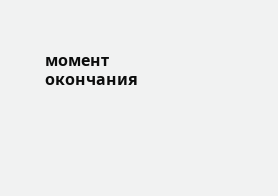момент окончания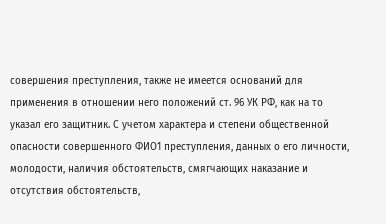совершения преступления, также не имеется оснований для применения в отношении него положений ст. 96 УК РФ, как на то указал его защитник. С учетом характера и степени общественной опасности совершенного ФИО1 преступления, данных о его личности, молодости, наличия обстоятельств, смягчающих наказание и отсутствия обстоятельств,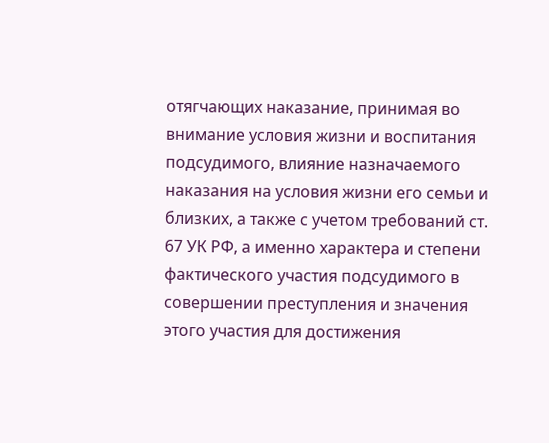отягчающих наказание, принимая во внимание условия жизни и воспитания подсудимого, влияние назначаемого наказания на условия жизни его семьи и близких, а также с учетом требований ст. 67 УК РФ, а именно характера и степени фактического участия подсудимого в совершении преступления и значения этого участия для достижения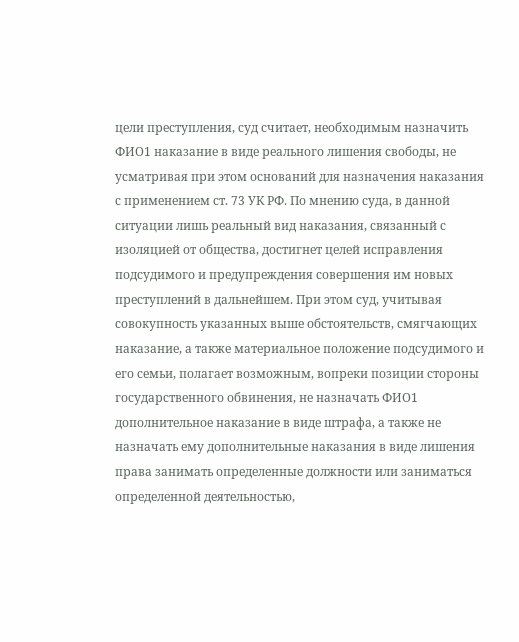цели преступления, суд считает, необходимым назначить ФИО1 наказание в виде реального лишения свободы, не усматривая при этом оснований для назначения наказания с применением ст. 73 УК РФ. По мнению суда, в данной ситуации лишь реальный вид наказания, связанный с изоляцией от общества, достигнет целей исправления подсудимого и предупреждения совершения им новых преступлений в дальнейшем. При этом суд, учитывая совокупность указанных выше обстоятельств, смягчающих наказание, а также материальное положение подсудимого и его семьи, полагает возможным, вопреки позиции стороны государственного обвинения, не назначать ФИО1 дополнительное наказание в виде штрафа, а также не назначать ему дополнительные наказания в виде лишения права занимать определенные должности или заниматься определенной деятельностью,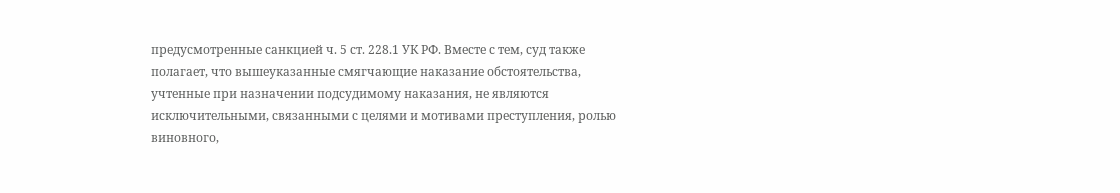предусмотренные санкцией ч. 5 ст. 228.1 УК РФ. Вместе с тем, суд также полагает, что вышеуказанные смягчающие наказание обстоятельства, учтенные при назначении подсудимому наказания, не являются исключительными, связанными с целями и мотивами преступления, ролью виновного,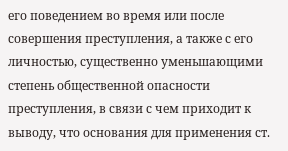его поведением во время или после совершения преступления, а также с его личностью, существенно уменьшающими степень общественной опасности преступления, в связи с чем приходит к выводу, что основания для применения ст.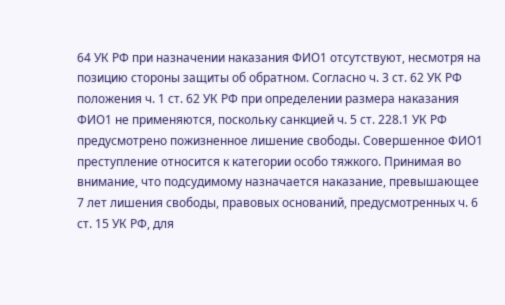64 УК РФ при назначении наказания ФИО1 отсутствуют, несмотря на позицию стороны защиты об обратном. Согласно ч. 3 ст. 62 УК РФ положения ч. 1 ст. 62 УК РФ при определении размера наказания ФИО1 не применяются, поскольку санкцией ч. 5 ст. 228.1 УК РФ предусмотрено пожизненное лишение свободы. Совершенное ФИО1 преступление относится к категории особо тяжкого. Принимая во внимание, что подсудимому назначается наказание, превышающее 7 лет лишения свободы, правовых оснований, предусмотренных ч. 6 ст. 15 УК РФ, для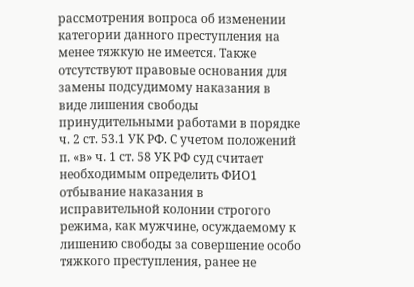рассмотрения вопроса об изменении категории данного преступления на менее тяжкую не имеется. Также отсутствуют правовые основания для замены подсудимому наказания в виде лишения свободы принудительными работами в порядке ч. 2 ст. 53.1 УК РФ. С учетом положений п. «в» ч. 1 ст. 58 УК РФ суд считает необходимым определить ФИО1 отбывание наказания в исправительной колонии строгого режима, как мужчине, осуждаемому к лишению свободы за совершение особо тяжкого преступления, ранее не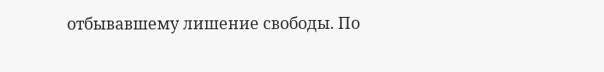отбывавшему лишение свободы. По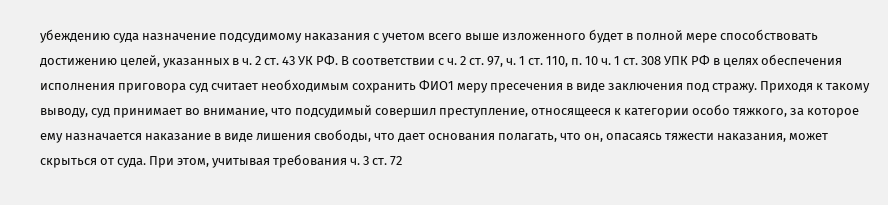убеждению суда назначение подсудимому наказания с учетом всего выше изложенного будет в полной мере способствовать достижению целей, указанных в ч. 2 ст. 43 УК РФ. В соответствии с ч. 2 ст. 97, ч. 1 ст. 110, п. 10 ч. 1 ст. 308 УПК РФ в целях обеспечения исполнения приговора суд считает необходимым сохранить ФИО1 меру пресечения в виде заключения под стражу. Приходя к такому выводу, суд принимает во внимание, что подсудимый совершил преступление, относящееся к категории особо тяжкого, за которое ему назначается наказание в виде лишения свободы, что дает основания полагать, что он, опасаясь тяжести наказания, может скрыться от суда. При этом, учитывая требования ч. 3 ст. 72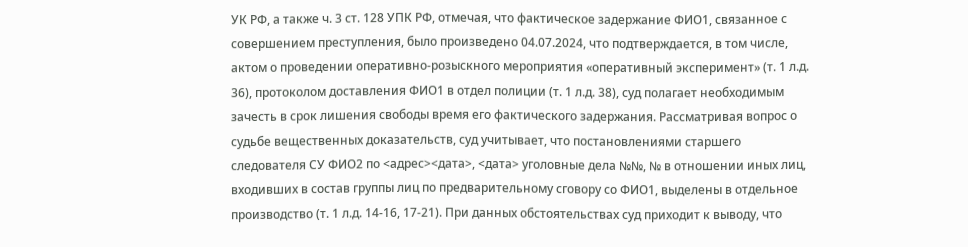УК РФ, а также ч. 3 ст. 128 УПК РФ, отмечая, что фактическое задержание ФИО1, связанное с совершением преступления, было произведено 04.07.2024, что подтверждается, в том числе, актом о проведении оперативно-розыскного мероприятия «оперативный эксперимент» (т. 1 л.д. 36), протоколом доставления ФИО1 в отдел полиции (т. 1 л.д. 38), суд полагает необходимым зачесть в срок лишения свободы время его фактического задержания. Рассматривая вопрос о судьбе вещественных доказательств, суд учитывает, что постановлениями старшего следователя СУ ФИО2 по <адрес><дата>, <дата> уголовные дела №№, № в отношении иных лиц, входивших в состав группы лиц по предварительному сговору со ФИО1, выделены в отдельное производство (т. 1 л.д. 14-16, 17-21). При данных обстоятельствах суд приходит к выводу, что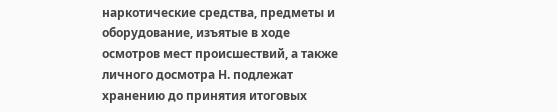наркотические средства, предметы и оборудование, изъятые в ходе осмотров мест происшествий, а также личного досмотра Н. подлежат хранению до принятия итоговых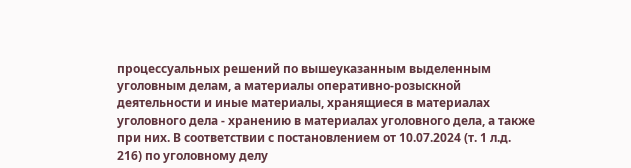процессуальных решений по вышеуказанным выделенным уголовным делам, а материалы оперативно-розыскной деятельности и иные материалы, хранящиеся в материалах уголовного дела - хранению в материалах уголовного дела, а также при них. В соответствии с постановлением от 10.07.2024 (т. 1 л.д. 216) по уголовному делу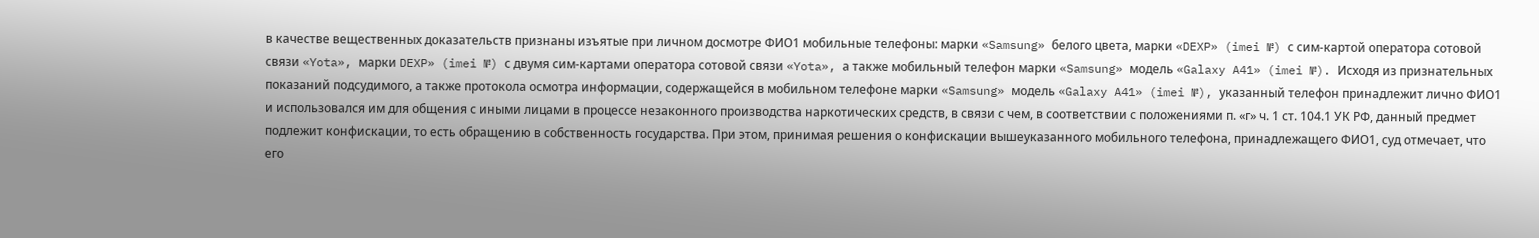в качестве вещественных доказательств признаны изъятые при личном досмотре ФИО1 мобильные телефоны: марки «Samsung» белого цвета, марки «DEXP» (imei №) с сим-картой оператора сотовой связи «Yota», марки DEXP» (imei №) с двумя сим-картами оператора сотовой связи «Yota», а также мобильный телефон марки «Samsung» модель «Galaxy A41» (imei №). Исходя из признательных показаний подсудимого, а также протокола осмотра информации, содержащейся в мобильном телефоне марки «Samsung» модель «Galaxy A41» (imei №), указанный телефон принадлежит лично ФИО1 и использовался им для общения с иными лицами в процессе незаконного производства наркотических средств, в связи с чем, в соответствии с положениями п. «г» ч. 1 ст. 104.1 УК РФ, данный предмет подлежит конфискации, то есть обращению в собственность государства. При этом, принимая решения о конфискации вышеуказанного мобильного телефона, принадлежащего ФИО1, суд отмечает, что его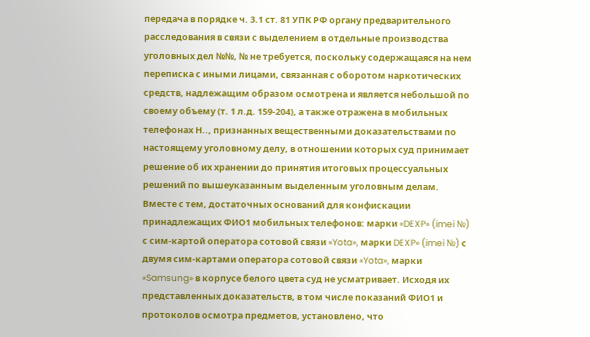передача в порядке ч. 3.1 ст. 81 УПК РФ органу предварительного расследования в связи с выделением в отдельные производства уголовных дел №№, № не требуется, поскольку содержащаяся на нем переписка с иными лицами, связанная с оборотом наркотических средств, надлежащим образом осмотрена и является небольшой по своему объему (т. 1 л.д. 159-204), а также отражена в мобильных телефонах Н.., признанных вещественными доказательствами по настоящему уголовному делу, в отношении которых суд принимает решение об их хранении до принятия итоговых процессуальных решений по вышеуказанным выделенным уголовным делам. Вместе с тем, достаточных оснований для конфискации принадлежащих ФИО1 мобильных телефонов: марки «DEXP» (imei №) с сим-картой оператора сотовой связи «Yota», марки DEXP» (imei №) с двумя сим-картами оператора сотовой связи «Yota», марки «Samsung» в корпусе белого цвета суд не усматривает. Исходя их представленных доказательств, в том числе показаний ФИО1 и протоколов осмотра предметов, установлено, что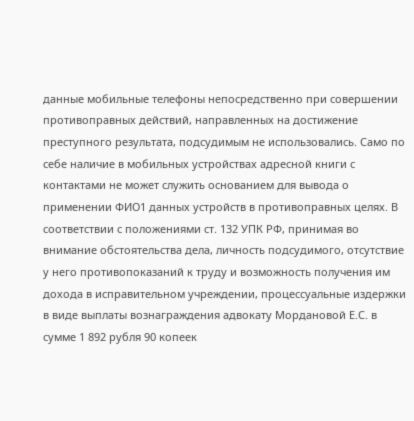данные мобильные телефоны непосредственно при совершении противоправных действий, направленных на достижение преступного результата, подсудимым не использовались. Само по себе наличие в мобильных устройствах адресной книги с контактами не может служить основанием для вывода о применении ФИО1 данных устройств в противоправных целях. В соответствии с положениями ст. 132 УПК РФ, принимая во внимание обстоятельства дела, личность подсудимого, отсутствие у него противопоказаний к труду и возможность получения им дохода в исправительном учреждении, процессуальные издержки в виде выплаты вознаграждения адвокату Мордановой Е.С. в сумме 1 892 рубля 90 копеек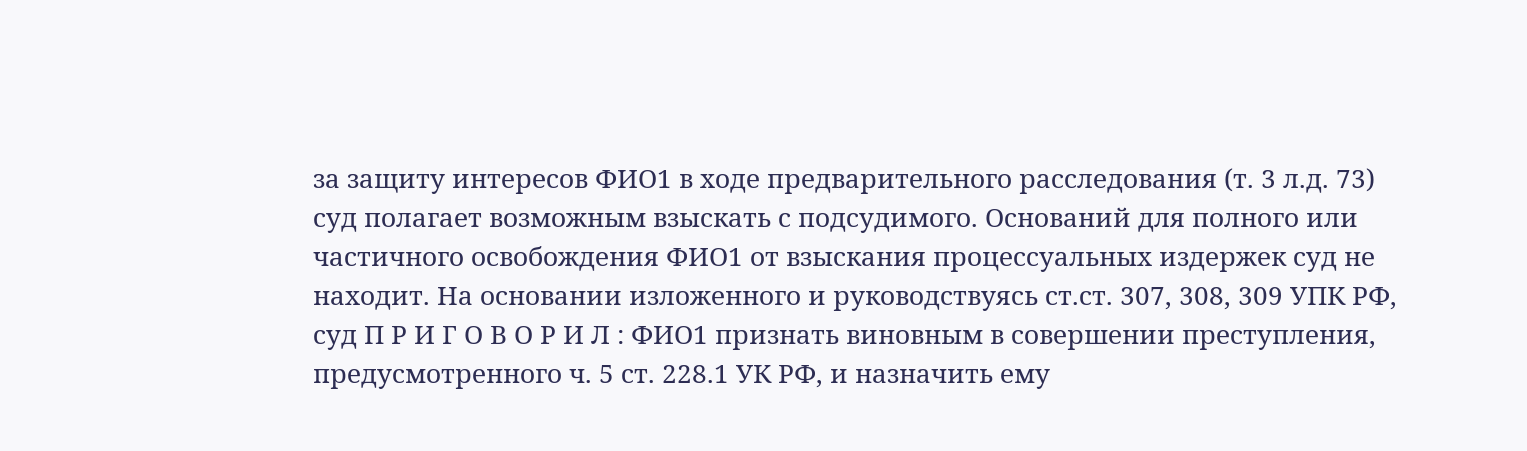за защиту интересов ФИО1 в ходе предварительного расследования (т. 3 л.д. 73) суд полагает возможным взыскать с подсудимого. Оснований для полного или частичного освобождения ФИО1 от взыскания процессуальных издержек суд не находит. На основании изложенного и руководствуясь ст.ст. 307, 308, 309 УПК РФ, суд П Р И Г О В О Р И Л : ФИО1 признать виновным в совершении преступления, предусмотренного ч. 5 ст. 228.1 УК РФ, и назначить ему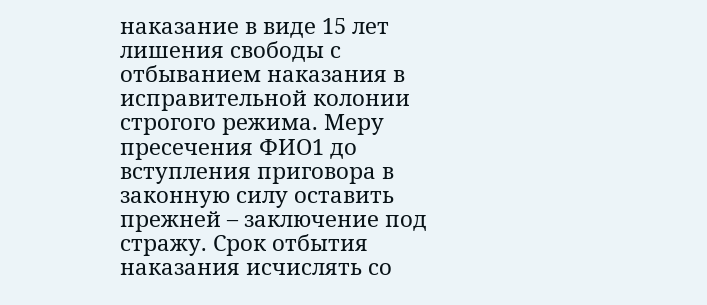наказание в виде 15 лет лишения свободы с отбыванием наказания в исправительной колонии строгого режима. Меру пресечения ФИО1 до вступления приговора в законную силу оставить прежней – заключение под стражу. Срок отбытия наказания исчислять со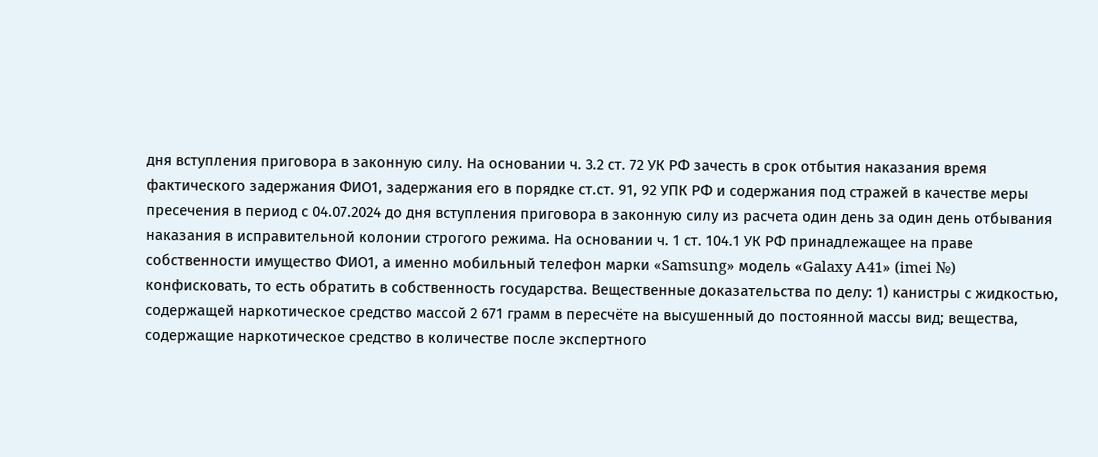дня вступления приговора в законную силу. На основании ч. 3.2 ст. 72 УК РФ зачесть в срок отбытия наказания время фактического задержания ФИО1, задержания его в порядке ст.ст. 91, 92 УПК РФ и содержания под стражей в качестве меры пресечения в период с 04.07.2024 до дня вступления приговора в законную силу из расчета один день за один день отбывания наказания в исправительной колонии строгого режима. На основании ч. 1 ст. 104.1 УК РФ принадлежащее на праве собственности имущество ФИО1, а именно мобильный телефон марки «Samsung» модель «Galaxy A41» (imei №) конфисковать, то есть обратить в собственность государства. Вещественные доказательства по делу: 1) канистры с жидкостью, содержащей наркотическое средство массой 2 671 грамм в пересчёте на высушенный до постоянной массы вид; вещества, содержащие наркотическое средство в количестве после экспертного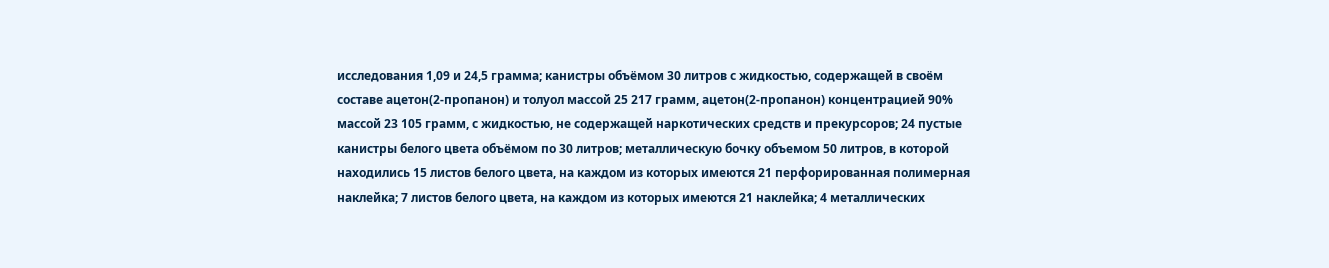исследования 1,09 и 24,5 грамма; канистры объёмом 30 литров с жидкостью, содержащей в своём составе ацетон(2-пропанон) и толуол массой 25 217 грамм, ацетон(2-пропанон) концентрацией 90% массой 23 105 грамм, с жидкостью, не содержащей наркотических средств и прекурсоров; 24 пустые канистры белого цвета объёмом по 30 литров; металлическую бочку объемом 50 литров, в которой находились 15 листов белого цвета, на каждом из которых имеются 21 перфорированная полимерная наклейка; 7 листов белого цвета, на каждом из которых имеются 21 наклейка; 4 металлических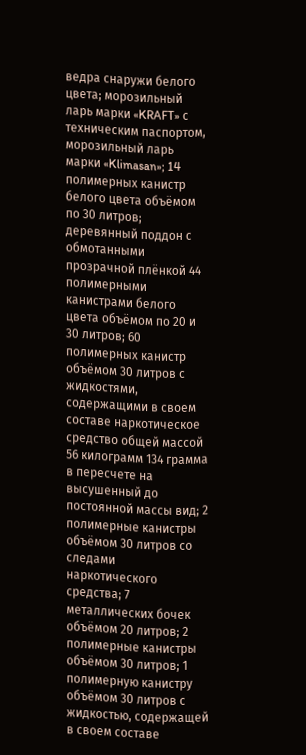ведра снаружи белого цвета; морозильный ларь марки «KRAFT» с техническим паспортом, морозильный ларь марки «Klimasan»; 14 полимерных канистр белого цвета объёмом по 30 литров; деревянный поддон с обмотанными прозрачной плёнкой 44 полимерными канистрами белого цвета объёмом по 20 и 30 литров; 60 полимерных канистр объёмом 30 литров с жидкостями, содержащими в своем составе наркотическое средство общей массой 56 килограмм 134 грамма в пересчете на высушенный до постоянной массы вид; 2 полимерные канистры объёмом 30 литров со следами наркотического средства; 7 металлических бочек объёмом 20 литров; 2 полимерные канистры объёмом 30 литров; 1 полимерную канистру объёмом 30 литров с жидкостью, содержащей в своем составе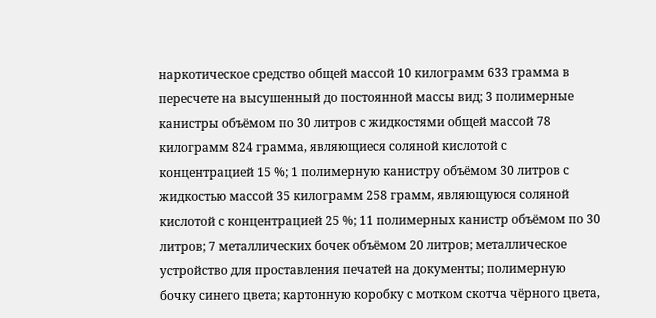наркотическое средство общей массой 10 килограмм 633 грамма в пересчете на высушенный до постоянной массы вид; 3 полимерные канистры объёмом по 30 литров с жидкостями общей массой 78 килограмм 824 грамма, являющиеся соляной кислотой с концентрацией 15 %; 1 полимерную канистру объёмом 30 литров с жидкостью массой 35 килограмм 258 грамм, являющуюся соляной кислотой с концентрацией 25 %; 11 полимерных канистр объёмом по 30 литров; 7 металлических бочек объёмом 20 литров; металлическое устройство для проставления печатей на документы; полимерную бочку синего цвета; картонную коробку с мотком скотча чёрного цвета,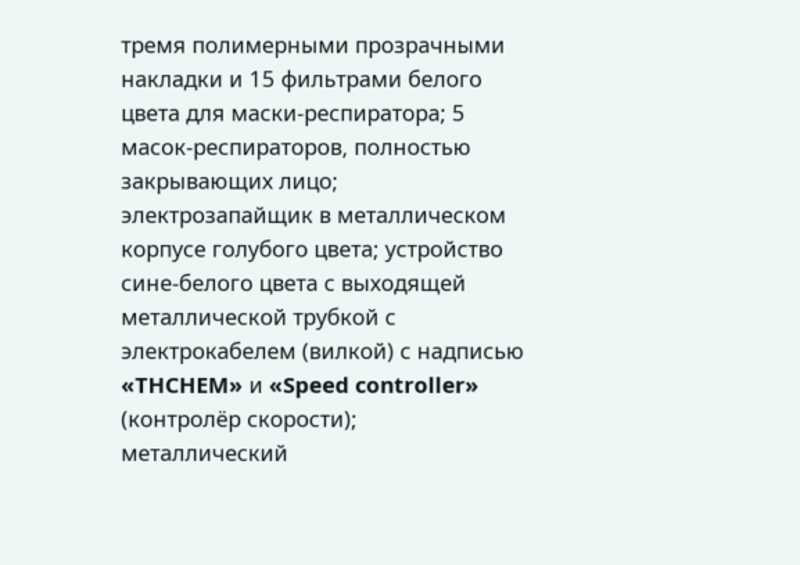тремя полимерными прозрачными накладки и 15 фильтрами белого цвета для маски-респиратора; 5 масок-респираторов, полностью закрывающих лицо; электрозапайщик в металлическом корпусе голубого цвета; устройство сине-белого цвета с выходящей металлической трубкой с электрокабелем (вилкой) с надписью «THCHEM» и «Speed controller» (контролёр скорости); металлический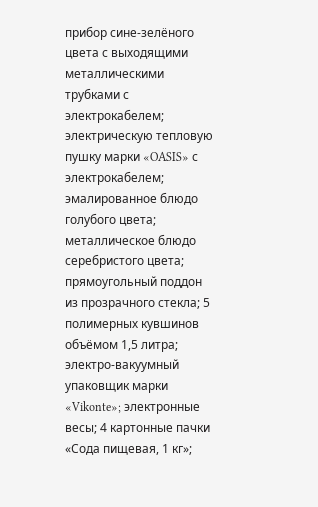прибор сине-зелёного цвета с выходящими металлическими трубками с электрокабелем; электрическую тепловую пушку марки «OASIS» с электрокабелем; эмалированное блюдо голубого цвета; металлическое блюдо серебристого цвета; прямоугольный поддон из прозрачного стекла; 5 полимерных кувшинов объёмом 1,5 литра; электро-вакуумный упаковщик марки «Vikonte»; электронные весы; 4 картонные пачки «Сода пищевая, 1 кг»;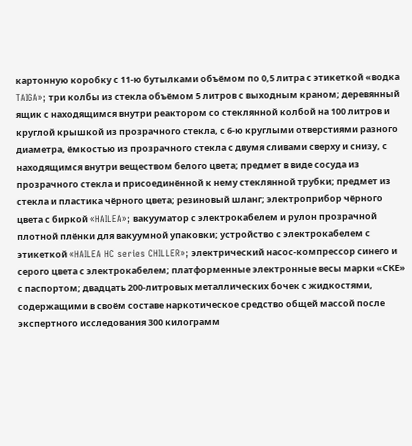картонную коробку с 11-ю бутылками объёмом по 0,5 литра с этикеткой «водка TAIGA»; три колбы из стекла объёмом 5 литров с выходным краном; деревянный ящик с находящимся внутри реактором со стеклянной колбой на 100 литров и круглой крышкой из прозрачного стекла, с 6-ю круглыми отверстиями разного диаметра, ёмкостью из прозрачного стекла с двумя сливами сверху и снизу, с находящимся внутри веществом белого цвета; предмет в виде сосуда из прозрачного стекла и присоединённой к нему стеклянной трубки; предмет из стекла и пластика чёрного цвета; резиновый шланг; электроприбор чёрного цвета с биркой «HAILEA»; вакууматор с электрокабелем и рулон прозрачной плотной плёнки для вакуумной упаковки; устройство с электрокабелем с этикеткой «HAILEA HC series CHILLER»; электрический насос-компрессор синего и серого цвета с электрокабелем; платформенные электронные весы марки «СКЕ» с паспортом; двадцать 200-литровых металлических бочек с жидкостями, содержащими в своём составе наркотическое средство общей массой после экспертного исследования 300 килограмм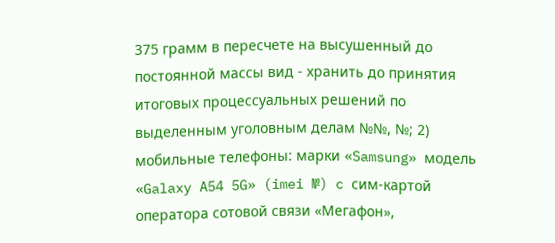375 грамм в пересчете на высушенный до постоянной массы вид - хранить до принятия итоговых процессуальных решений по выделенным уголовным делам №№, №; 2) мобильные телефоны: марки «Samsung» модель «Galaxy A54 5G» (imei №) c сим-картой оператора сотовой связи «Мегафон»,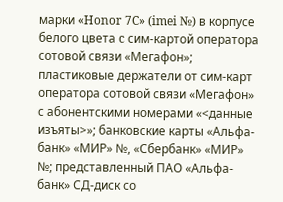марки «Honor 7C» (imei №) в корпусе белого цвета c сим-картой оператора сотовой связи «Мегафон»; пластиковые держатели от сим-карт оператора сотовой связи «Мегафон» с абонентскими номерами «<данные изъяты>»; банковские карты «Альфа-банк» «МИР» №, «Сбербанк» «МИР» №; представленный ПАО «Альфа-банк» СД-диск со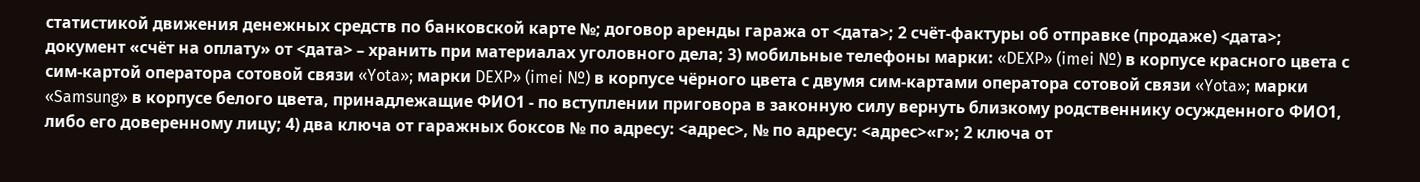статистикой движения денежных средств по банковской карте №; договор аренды гаража от <дата>; 2 счёт-фактуры об отправке (продаже) <дата>; документ «счёт на оплату» от <дата> – хранить при материалах уголовного дела; 3) мобильные телефоны марки: «DEXP» (imei №) в корпусе красного цвета с сим-картой оператора сотовой связи «Yota»; марки DEXP» (imei №) в корпусе чёрного цвета с двумя сим-картами оператора сотовой связи «Yota»; марки «Samsung» в корпусе белого цвета, принадлежащие ФИО1 - по вступлении приговора в законную силу вернуть близкому родственнику осужденного ФИО1, либо его доверенному лицу; 4) два ключа от гаражных боксов № по адресу: <адрес>, № по адресу: <адрес>«г»; 2 ключа от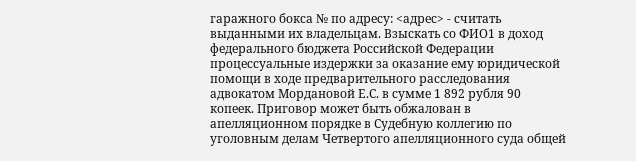гаражного бокса № по адресу: <адрес> - считать выданными их владельцам. Взыскать со ФИО1 в доход федерального бюджета Российской Федерации процессуальные издержки за оказание ему юридической помощи в ходе предварительного расследования адвокатом Мордановой Е.С. в сумме 1 892 рубля 90 копеек. Приговор может быть обжалован в апелляционном порядке в Судебную коллегию по уголовным делам Четвертого апелляционного суда общей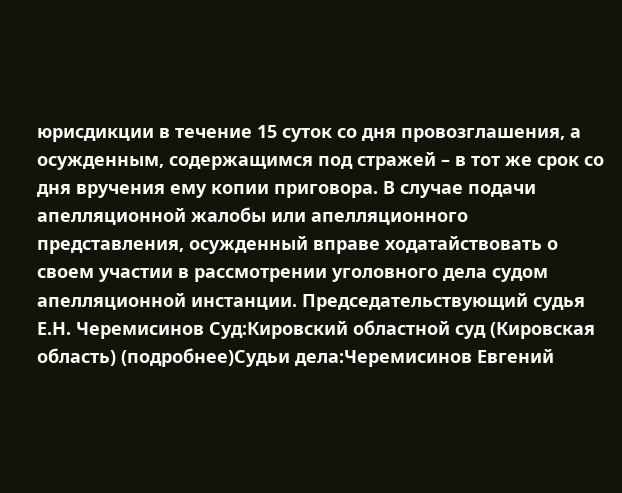юрисдикции в течение 15 суток со дня провозглашения, а осужденным, содержащимся под стражей – в тот же срок со дня вручения ему копии приговора. В случае подачи апелляционной жалобы или апелляционного представления, осужденный вправе ходатайствовать о своем участии в рассмотрении уголовного дела судом апелляционной инстанции. Председательствующий судья Е.Н. Черемисинов Суд:Кировский областной суд (Кировская область) (подробнее)Судьи дела:Черемисинов Евгений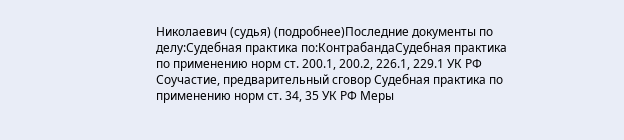Николаевич (судья) (подробнее)Последние документы по делу:Судебная практика по:КонтрабандаСудебная практика по применению норм ст. 200.1, 200.2, 226.1, 229.1 УК РФ Соучастие, предварительный сговор Судебная практика по применению норм ст. 34, 35 УК РФ Меры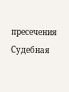пресечения Судебная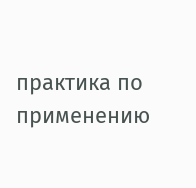практика по применению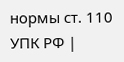нормы ст. 110 УПК РФ |